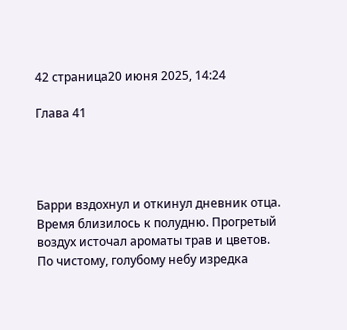42 страница20 июня 2025, 14:24

Глава 41




Барри вздохнул и откинул дневник отца. Время близилось к полудню. Прогретый воздух источал ароматы трав и цветов. По чистому, голубому небу изредка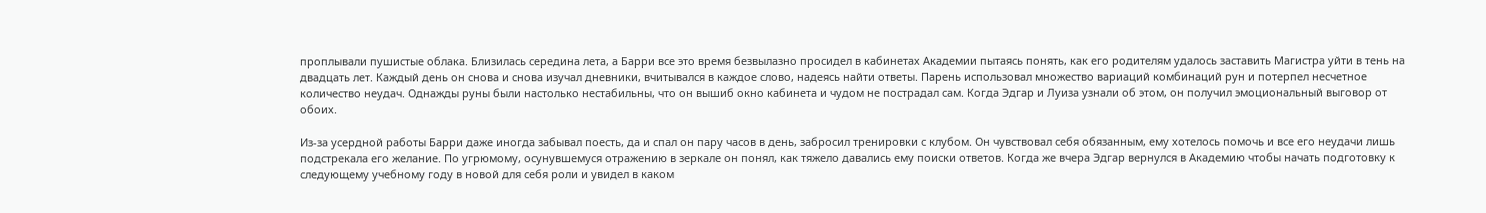проплывали пушистые облака. Близилась середина лета, а Барри все это время безвылазно просидел в кабинетах Академии пытаясь понять, как его родителям удалось заставить Магистра уйти в тень на двадцать лет. Каждый день он снова и снова изучал дневники, вчитывался в каждое слово, надеясь найти ответы. Парень использовал множество вариаций комбинаций рун и потерпел несчетное количество неудач. Однажды руны были настолько нестабильны, что он вышиб окно кабинета и чудом не пострадал сам. Когда Эдгар и Луиза узнали об этом, он получил эмоциональный выговор от обоих.

Из-за усердной работы Барри даже иногда забывал поесть, да и спал он пару часов в день, забросил тренировки с клубом. Он чувствовал себя обязанным, ему хотелось помочь и все его неудачи лишь подстрекала его желание. По угрюмому, осунувшемуся отражению в зеркале он понял, как тяжело давались ему поиски ответов. Когда же вчера Эдгар вернулся в Академию чтобы начать подготовку к следующему учебному году в новой для себя роли и увидел в каком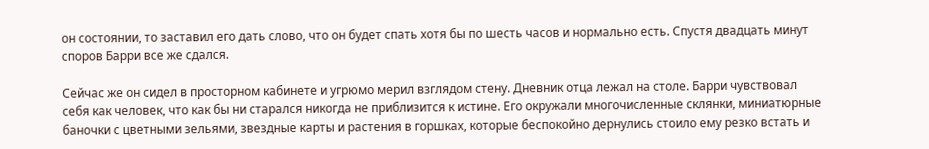он состоянии, то заставил его дать слово, что он будет спать хотя бы по шесть часов и нормально есть. Спустя двадцать минут споров Барри все же сдался.

Сейчас же он сидел в просторном кабинете и угрюмо мерил взглядом стену. Дневник отца лежал на столе. Барри чувствовал себя как человек, что как бы ни старался никогда не приблизится к истине. Его окружали многочисленные склянки, миниатюрные баночки с цветными зельями, звездные карты и растения в горшках, которые беспокойно дернулись стоило ему резко встать и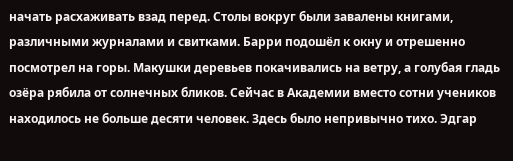начать расхаживать взад перед. Столы вокруг были завалены книгами, различными журналами и свитками. Барри подошёл к окну и отрешенно посмотрел на горы. Макушки деревьев покачивались на ветру, а голубая гладь озёра рябила от солнечных бликов. Сейчас в Академии вместо сотни учеников находилось не больше десяти человек. Здесь было непривычно тихо. Эдгар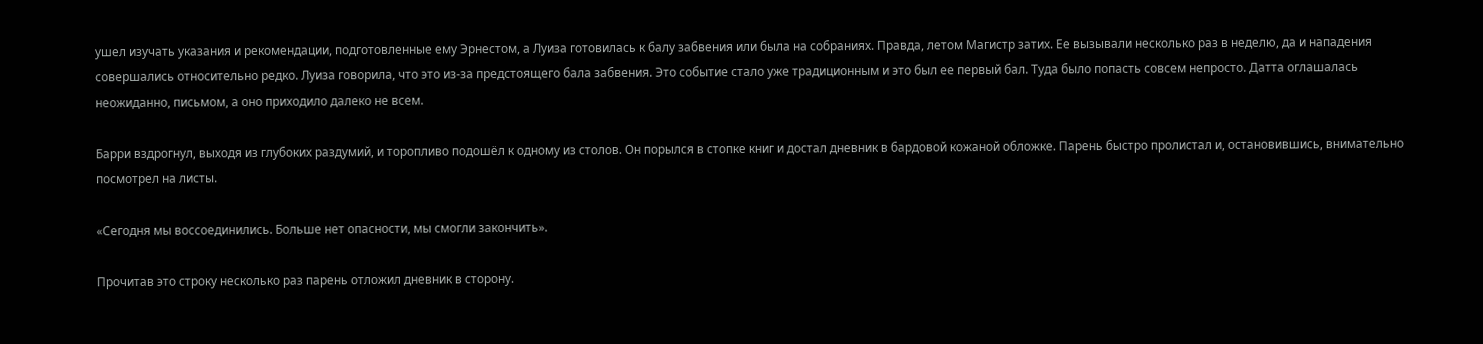ушел изучать указания и рекомендации, подготовленные ему Эрнестом, а Луиза готовилась к балу забвения или была на собраниях. Правда, летом Магистр затих. Ее вызывали несколько раз в неделю, да и нападения совершались относительно редко. Луиза говорила, что это из-за предстоящего бала забвения. Это событие стало уже традиционным и это был ее первый бал. Туда было попасть совсем непросто. Датта оглашалась неожиданно, письмом, а оно приходило далеко не всем.

Барри вздрогнул, выходя из глубоких раздумий, и торопливо подошёл к одному из столов. Он порылся в стопке книг и достал дневник в бардовой кожаной обложке. Парень быстро пролистал и, остановившись, внимательно посмотрел на листы.

«Сегодня мы воссоединились. Больше нет опасности, мы смогли закончить».

Прочитав это строку несколько раз парень отложил дневник в сторону.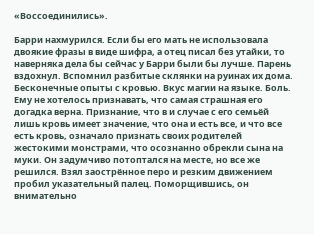«Воссоединились».

Барри нахмурился. Если бы его мать не использовала двоякие фразы в виде шифра, а отец писал без утайки, то наверняка дела бы сейчас у Барри были бы лучше. Парень вздохнул. Вспомнил разбитые склянки на руинах их дома. Бесконечные опыты с кровью. Вкус магии на языке. Боль. Ему не хотелось признавать, что самая страшная его догадка верна. Признание, что в и случае с его семьёй лишь кровь имеет значение, что она и есть все, и что все есть кровь, означало признать своих родителей жестокими монстрами, что осознанно обрекли сына на муки. Он задумчиво потоптался на месте, но все же решился. Взял заострённое перо и резким движением пробил указательный палец. Поморщившись, он внимательно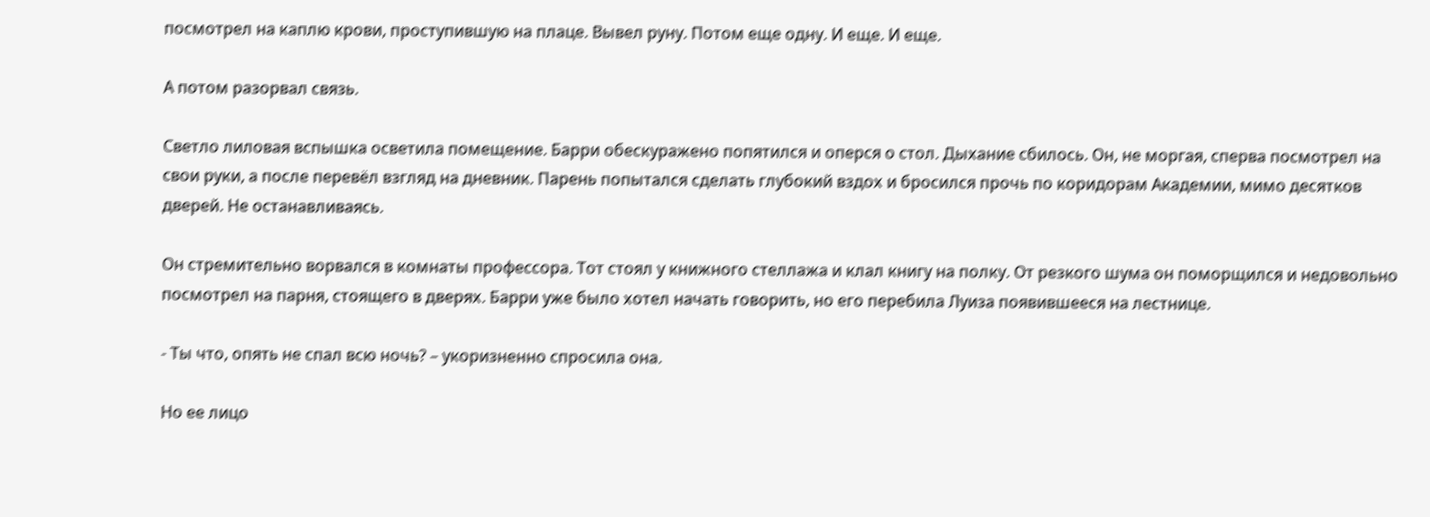посмотрел на каплю крови, проступившую на плаце. Вывел руну. Потом еще одну. И еще. И еще.

А потом разорвал связь.

Светло лиловая вспышка осветила помещение. Барри обескуражено попятился и оперся о стол. Дыхание сбилось. Он, не моргая, сперва посмотрел на свои руки, а после перевёл взгляд на дневник. Парень попытался сделать глубокий вздох и бросился прочь по коридорам Академии, мимо десятков дверей. Не останавливаясь.

Он стремительно ворвался в комнаты профессора. Тот стоял у книжного стеллажа и клал книгу на полку. От резкого шума он поморщился и недовольно посмотрел на парня, стоящего в дверях. Барри уже было хотел начать говорить, но его перебила Луиза появившееся на лестнице.

- Ты что, опять не спал всю ночь? – укоризненно спросила она.

Но ее лицо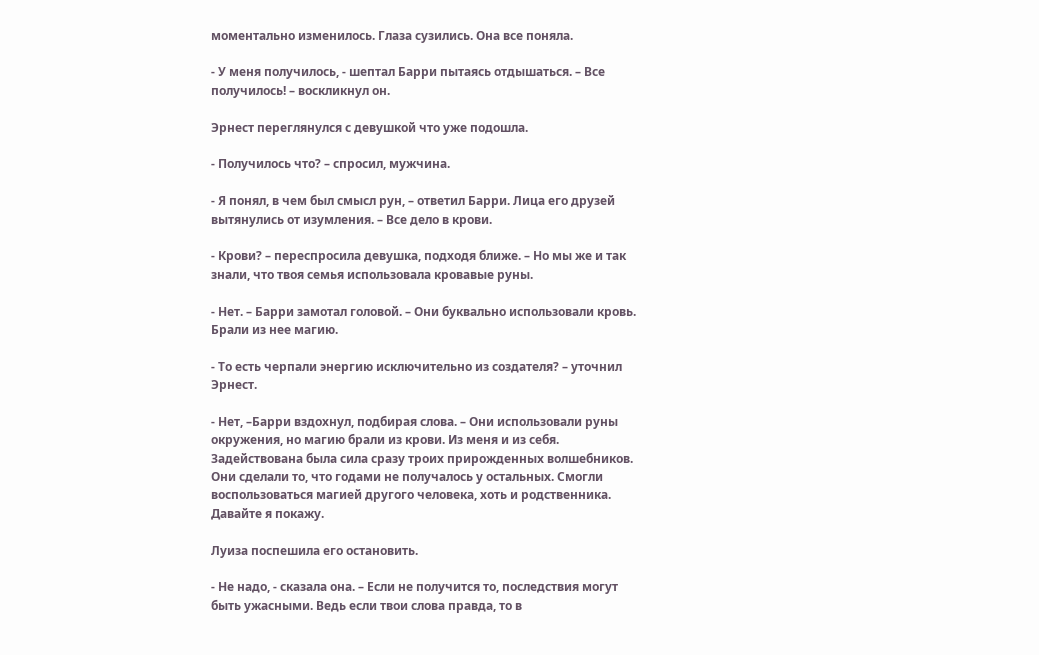моментально изменилось. Глаза сузились. Она все поняла.

- У меня получилось, - шептал Барри пытаясь отдышаться. – Все получилось! – воскликнул он.

Эрнест переглянулся с девушкой что уже подошла.

- Получилось что? – спросил, мужчина.

- Я понял, в чем был смысл рун, – ответил Барри. Лица его друзей вытянулись от изумления. – Все дело в крови.

- Крови? – переспросила девушка, подходя ближе. – Но мы же и так знали, что твоя семья использовала кровавые руны.

- Нет. – Барри замотал головой. – Они буквально использовали кровь. Брали из нее магию.

- То есть черпали энергию исключительно из создателя? – уточнил Эрнест.

- Нет, –Барри вздохнул, подбирая слова. – Они использовали руны окружения, но магию брали из крови. Из меня и из себя. Задействована была сила сразу троих прирожденных волшебников. Они сделали то, что годами не получалось у остальных. Смогли воспользоваться магией другого человека, хоть и родственника. Давайте я покажу.

Луиза поспешила его остановить.

- Не надо, - сказала она. – Если не получится то, последствия могут быть ужасными. Ведь если твои слова правда, то в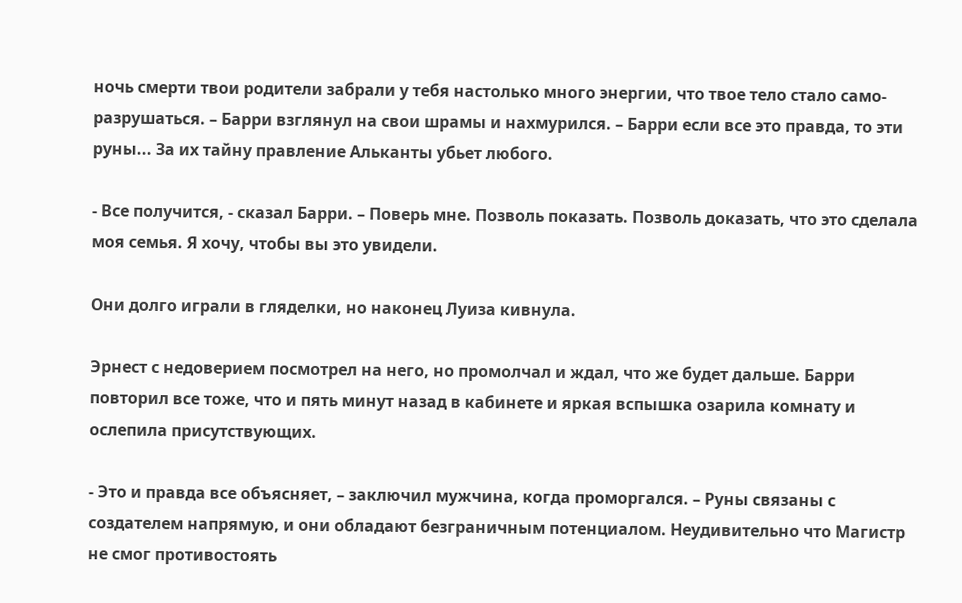ночь смерти твои родители забрали у тебя настолько много энергии, что твое тело стало само-разрушаться. – Барри взглянул на свои шрамы и нахмурился. – Барри если все это правда, то эти руны... За их тайну правление Альканты убьет любого.

- Все получится, - сказал Барри. – Поверь мне. Позволь показать. Позволь доказать, что это сделала моя семья. Я хочу, чтобы вы это увидели.

Они долго играли в гляделки, но наконец Луиза кивнула.

Эрнест с недоверием посмотрел на него, но промолчал и ждал, что же будет дальше. Барри повторил все тоже, что и пять минут назад в кабинете и яркая вспышка озарила комнату и ослепила присутствующих.

- Это и правда все объясняет, – заключил мужчина, когда проморгался. – Руны связаны с создателем напрямую, и они обладают безграничным потенциалом. Неудивительно что Магистр не смог противостоять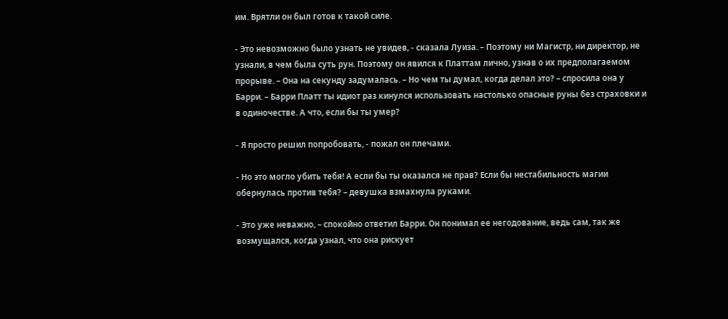им. Врятли он был готов к такой силе.

- Это невозможно было узнать не увидев, - сказала Луиза. – Поэтому ни Магистр, ни директор, не узнали, в чем была суть рун. Поэтому он явился к Платтам лично, узнав о их предполагаемом прорыве. – Она на секунду задумалась. – Но чем ты думал, когда делал это? – спросила она у Барри. – Барри Платт ты идиот раз кинулся использовать настолько опасные руны без страховки и в одиночестве. А что, если бы ты умер?

- Я просто решил попробовать, - пожал он плечами.

- Но это могло убить тебя! А если бы ты оказался не прав? Если бы нестабильность магии обернулась против тебя? – девушка взмахнула руками.

- Это уже неважно, – спокойно ответил Барри. Он понимал ее негодование, ведь сам, так же возмущался, когда узнал, что она рискует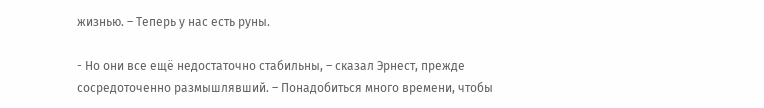жизнью. – Теперь у нас есть руны.

- Но они все ещё недостаточно стабильны, – сказал Эрнест, прежде сосредоточенно размышлявший. – Понадобиться много времени, чтобы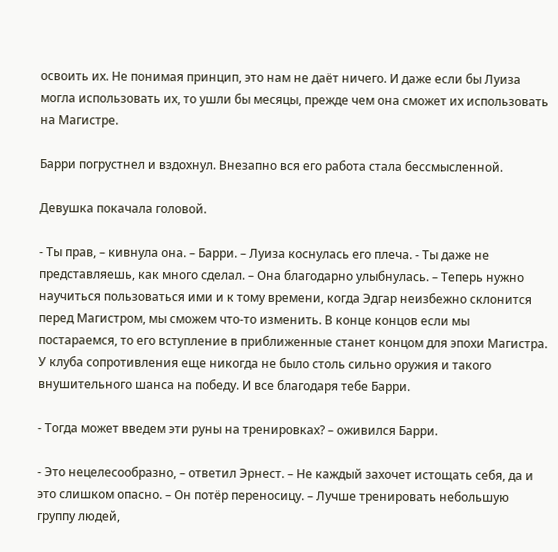освоить их. Не понимая принцип, это нам не даёт ничего. И даже если бы Луиза могла использовать их, то ушли бы месяцы, прежде чем она сможет их использовать на Магистре.

Барри погрустнел и вздохнул. Внезапно вся его работа стала бессмысленной.

Девушка покачала головой.

- Ты прав, – кивнула она. – Барри. – Луиза коснулась его плеча. - Ты даже не представляешь, как много сделал. – Она благодарно улыбнулась. – Теперь нужно научиться пользоваться ими и к тому времени, когда Эдгар неизбежно склонится перед Магистром, мы сможем что-то изменить. В конце концов если мы постараемся, то его вступление в приближенные станет концом для эпохи Магистра. У клуба сопротивления еще никогда не было столь сильно оружия и такого внушительного шанса на победу. И все благодаря тебе Барри.

- Тогда может введем эти руны на тренировках? – оживился Барри.

- Это нецелесообразно, – ответил Эрнест. – Не каждый захочет истощать себя, да и это слишком опасно. – Он потёр переносицу. – Лучше тренировать небольшую группу людей,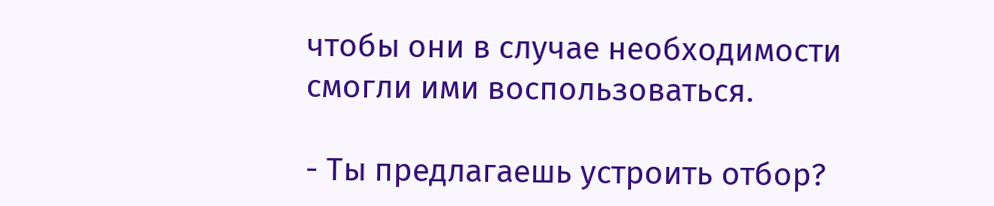чтобы они в случае необходимости смогли ими воспользоваться.

- Ты предлагаешь устроить отбор?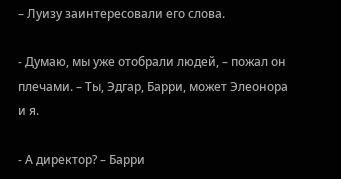– Луизу заинтересовали его слова.

- Думаю, мы уже отобрали людей, – пожал он плечами. – Ты, Эдгар, Барри, может Элеонора и я.

- А директор? – Барри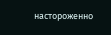настороженно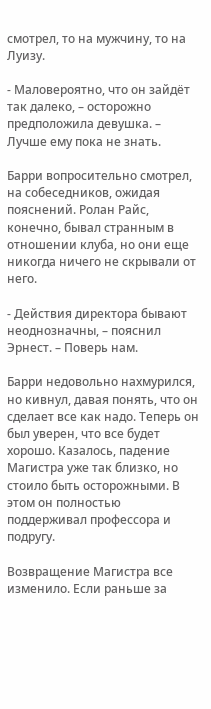смотрел, то на мужчину, то на Луизу.

- Маловероятно, что он зайдёт так далеко, – осторожно предположила девушка. – Лучше ему пока не знать.

Барри вопросительно смотрел, на собеседников, ожидая пояснений. Ролан Райс, конечно, бывал странным в отношении клуба, но они еще никогда ничего не скрывали от него.

- Действия директора бывают неоднозначны, – пояснил Эрнест. – Поверь нам.

Барри недовольно нахмурился, но кивнул, давая понять, что он сделает все как надо. Теперь он был уверен, что все будет хорошо. Казалось, падение Магистра уже так близко, но стоило быть осторожными. В этом он полностью поддерживал профессора и подругу.

Возвращение Магистра все изменило. Если раньше за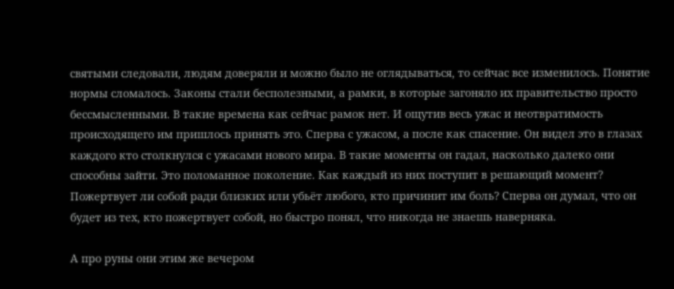святыми следовали, людям доверяли и можно было не оглядываться, то сейчас все изменилось. Понятие нормы сломалось. Законы стали бесполезными, а рамки, в которые загоняло их правительство просто бессмысленными. В такие времена как сейчас рамок нет. И ощутив весь ужас и неотвратимость происходящего им пришлось принять это. Сперва с ужасом, а после как спасение. Он видел это в глазах каждого кто столкнулся с ужасами нового мира. В такие моменты он гадал, насколько далеко они способны зайти. Это поломанное поколение. Как каждый из них поступит в решающий момент? Пожертвует ли собой ради близких или убьёт любого, кто причинит им боль? Сперва он думал, что он будет из тех, кто пожертвует собой, но быстро понял, что никогда не знаешь наверняка.

А про руны они этим же вечером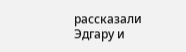рассказали Эдгару и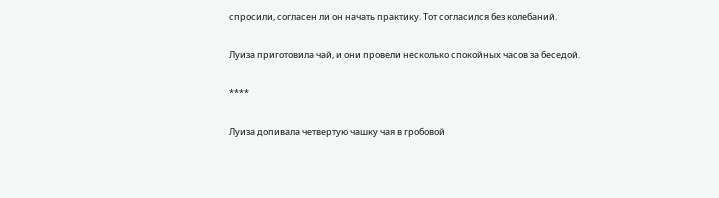спросили, согласен ли он начать практику. Тот согласился без колебаний.

Луиза приготовила чай, и они провели несколько спокойных часов за беседой.

****

Луиза допивала четвертую чашку чая в гробовой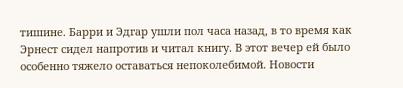тишине. Барри и Эдгар ушли пол часа назад, в то время как Эрнест сидел напротив и читал книгу. В этот вечер ей было особенно тяжело оставаться непоколебимой. Новости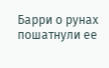Барри о рунах пошатнули ее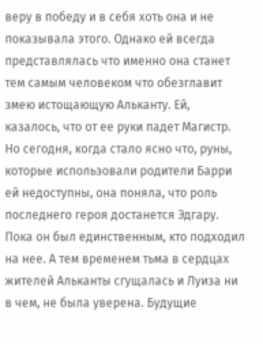веру в победу и в себя хоть она и не показывала этого. Однако ей всегда представлялась что именно она станет тем самым человеком что обезглавит змею истощающую Альканту. Ей, казалось, что от ее руки падет Магистр. Но сегодня, когда стало ясно что, руны, которые использовали родители Барри ей недоступны, она поняла, что роль последнего героя достанется Эдгару. Пока он был единственным, кто подходил на нее. А тем временем тьма в сердцах жителей Альканты сгущалась и Луиза ни в чем, не была уверена. Будущие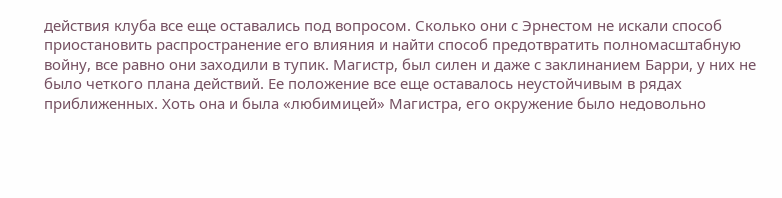действия клуба все еще оставались под вопросом. Сколько они с Эрнестом не искали способ приостановить распространение его влияния и найти способ предотвратить полномасштабную войну, все равно они заходили в тупик. Магистр, был силен и даже с заклинанием Барри, у них не было четкого плана действий. Ее положение все еще оставалось неустойчивым в рядах приближенных. Хоть она и была «любимицей» Магистра, его окружение было недовольно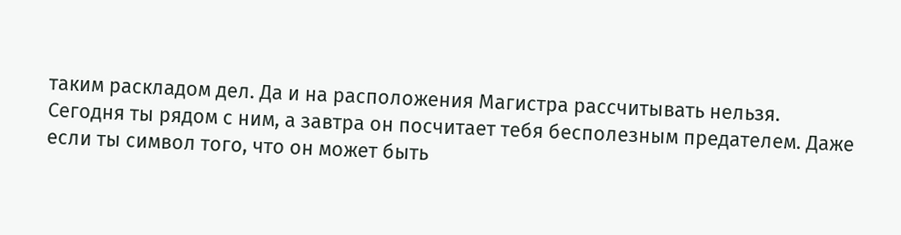таким раскладом дел. Да и на расположения Магистра рассчитывать нельзя. Сегодня ты рядом с ним, а завтра он посчитает тебя бесполезным предателем. Даже если ты символ того, что он может быть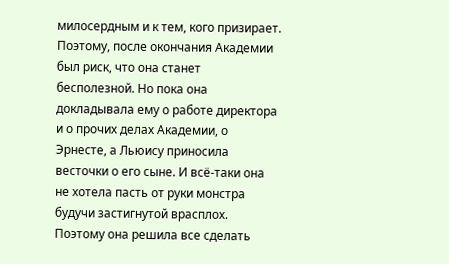милосердным и к тем, кого призирает. Поэтому, после окончания Академии был риск, что она станет бесполезной. Но пока она докладывала ему о работе директора и о прочих делах Академии, о Эрнесте, а Льюису приносила весточки о его сыне. И всё-таки она не хотела пасть от руки монстра будучи застигнутой врасплох. Поэтому она решила все сделать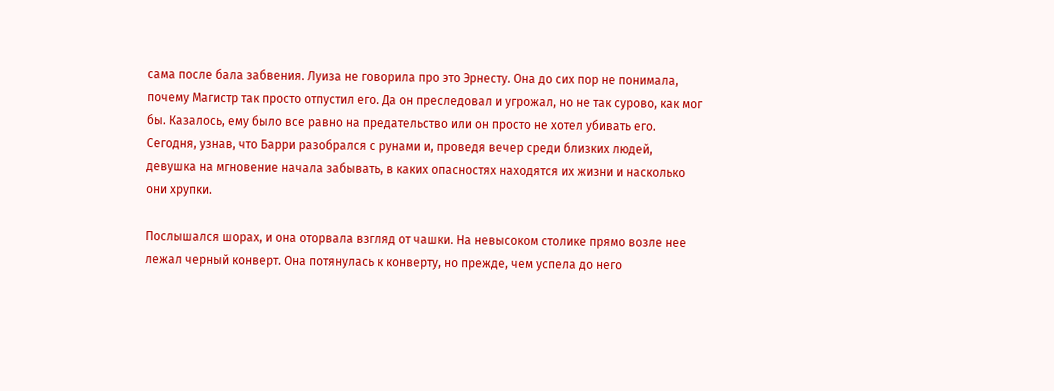сама после бала забвения. Луиза не говорила про это Эрнесту. Она до сих пор не понимала, почему Магистр так просто отпустил его. Да он преследовал и угрожал, но не так сурово, как мог бы. Казалось, ему было все равно на предательство или он просто не хотел убивать его. Сегодня, узнав, что Барри разобрался с рунами и, проведя вечер среди близких людей, девушка на мгновение начала забывать, в каких опасностях находятся их жизни и насколько они хрупки.

Послышался шорах, и она оторвала взгляд от чашки. На невысоком столике прямо возле нее лежал черный конверт. Она потянулась к конверту, но прежде, чем успела до него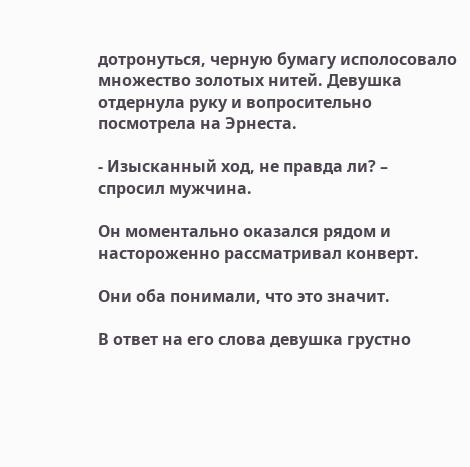дотронуться, черную бумагу исполосовало множество золотых нитей. Девушка отдернула руку и вопросительно посмотрела на Эрнеста.

- Изысканный ход, не правда ли? – спросил мужчина.

Он моментально оказался рядом и настороженно рассматривал конверт.

Они оба понимали, что это значит.

В ответ на его слова девушка грустно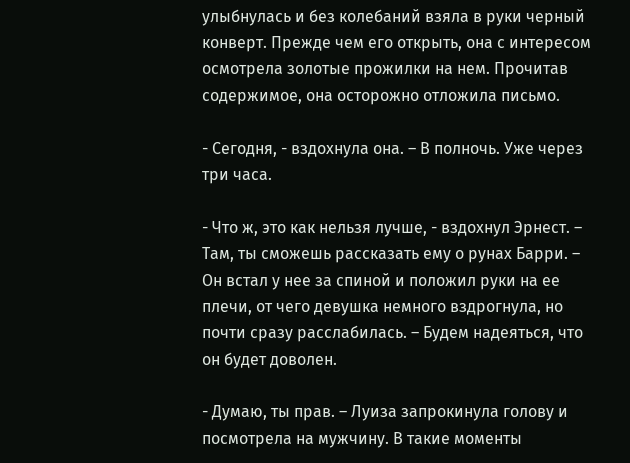улыбнулась и без колебаний взяла в руки черный конверт. Прежде чем его открыть, она с интересом осмотрела золотые прожилки на нем. Прочитав содержимое, она осторожно отложила письмо.

- Сегодня, - вздохнула она. – В полночь. Уже через три часа.

- Что ж, это как нельзя лучше, - вздохнул Эрнест. – Там, ты сможешь рассказать ему о рунах Барри. – Он встал у нее за спиной и положил руки на ее плечи, от чего девушка немного вздрогнула, но почти сразу расслабилась. – Будем надеяться, что он будет доволен.

- Думаю, ты прав. – Луиза запрокинула голову и посмотрела на мужчину. В такие моменты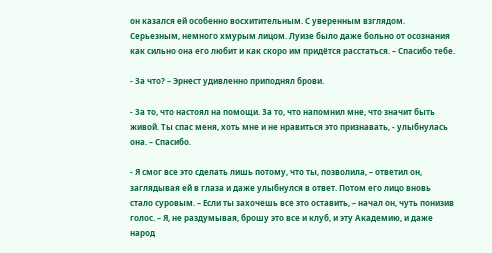он казался ей особенно восхитительным. С уверенным взглядом. Серьезным, немного хмурым лицом. Луизе было даже больно от осознания как сильно она его любит и как скоро им придётся расстаться. – Спасибо тебе.

- За что? – Эрнест удивленно приподнял брови.

- За то, что настоял на помощи. За то, что напомнил мне, что значит быть живой. Ты спас меня, хоть мне и не нравиться это признавать, - улыбнулась она. – Спасибо.

- Я смог все это сделать лишь потому, что ты, позволила, – ответил он, заглядывая ей в глаза и даже улыбнулся в ответ. Потом его лицо вновь стало суровым. – Если ты захочешь все это оставить, – начал он, чуть понизив голос. – Я, не раздумывая, брошу это все и клуб, и эту Академию, и даже народ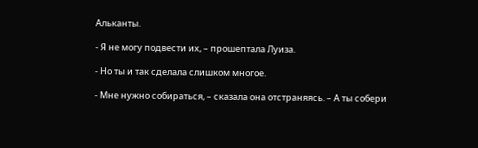Альканты.

- Я не могу подвести их, – прошептала Луиза.

- Но ты и так сделала слишком многое.

- Мне нужно собираться, – сказала она отстраняясь. – А ты собери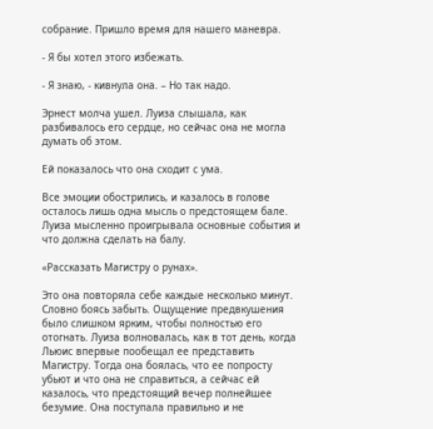собрание. Пришло время для нашего маневра.

- Я бы хотел этого избежать.

- Я знаю, - кивнула она. – Но так надо.

Эрнест молча ушел. Луиза слышала, как разбивалось его сердце, но сейчас она не могла думать об этом.

Ей показалось что она сходит с ума.

Все эмоции обострились, и казалось в голове осталось лишь одна мысль о предстоящем бале. Луиза мысленно проигрывала основные события и что должна сделать на балу.

«Рассказать Магистру о рунах».

Это она повторяла себе каждые несколько минут. Словно боясь забыть. Ощущение предвкушения было слишком ярким, чтобы полностью его отогнать. Луиза волновалась, как в тот день, когда Льюис впервые пообещал ее представить Магистру. Тогда она боялась, что ее попросту убьют и что она не справиться, а сейчас ей казалось, что предстоящий вечер полнейшее безумие. Она поступала правильно и не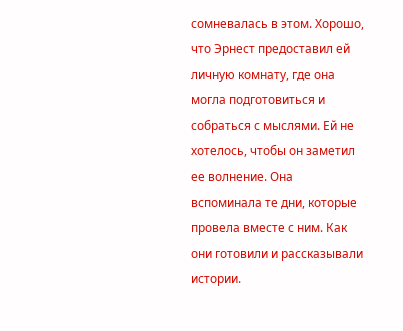сомневалась в этом. Хорошо, что Эрнест предоставил ей личную комнату, где она могла подготовиться и собраться с мыслями. Ей не хотелось, чтобы он заметил ее волнение. Она вспоминала те дни, которые провела вместе с ним. Как они готовили и рассказывали истории.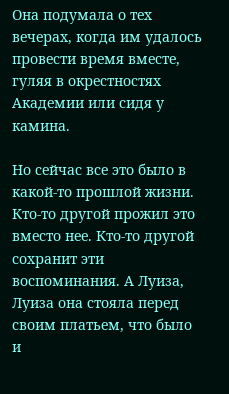Она подумала о тех вечерах, когда им удалось провести время вместе, гуляя в окрестностях Академии или сидя у камина.

Но сейчас все это было в какой-то прошлой жизни. Кто-то другой прожил это вместо нее. Кто-то другой сохранит эти воспоминания. А Луиза, Луиза она стояла перед своим платьем, что было и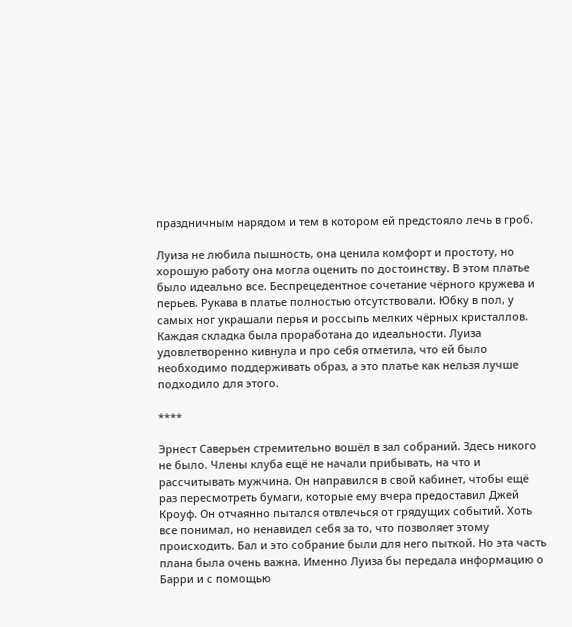праздничным нарядом и тем в котором ей предстояло лечь в гроб.

Луиза не любила пышность, она ценила комфорт и простоту, но хорошую работу она могла оценить по достоинству. В этом платье было идеально все. Беспрецедентное сочетание чёрного кружева и перьев. Рукава в платье полностью отсутствовали. Юбку в пол, у самых ног украшали перья и россыпь мелких чёрных кристаллов. Каждая складка была проработана до идеальности. Луиза удовлетворенно кивнула и про себя отметила, что ей было необходимо поддерживать образ, а это платье как нельзя лучше подходило для этого.

****

Эрнест Саверьен стремительно вошёл в зал собраний. Здесь никого не было. Члены клуба ещё не начали прибывать, на что и рассчитывать мужчина. Он направился в свой кабинет, чтобы ещё раз пересмотреть бумаги, которые ему вчера предоставил Джей Кроуф. Он отчаянно пытался отвлечься от грядущих событий. Хоть все понимал, но ненавидел себя за то, что позволяет этому происходить. Бал и это собрание были для него пыткой. Но эта часть плана была очень важна. Именно Луиза бы передала информацию о Барри и с помощью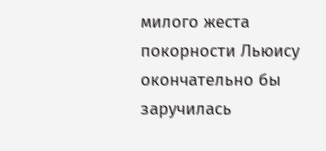милого жеста покорности Льюису окончательно бы заручилась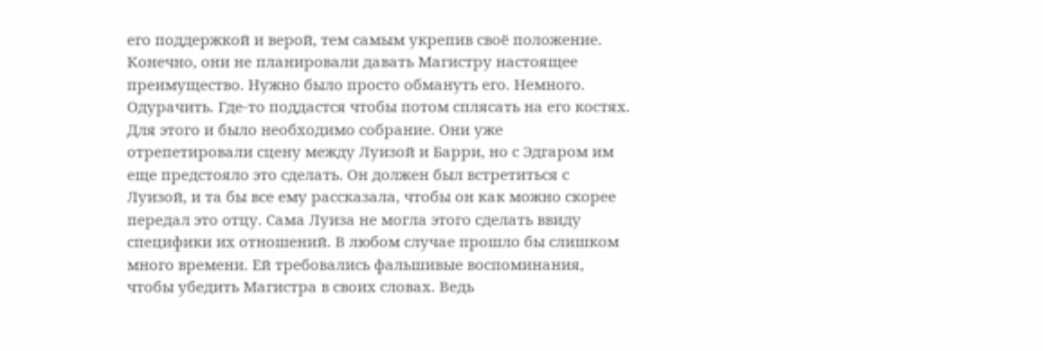его поддержкой и верой, тем самым укрепив своё положение. Конечно, они не планировали давать Магистру настоящее преимущество. Нужно было просто обмануть его. Немного. Одурачить. Где-то поддастся чтобы потом сплясать на его костях. Для этого и было необходимо собрание. Они уже отрепетировали сцену между Луизой и Барри, но с Эдгаром им еще предстояло это сделать. Он должен был встретиться с Луизой, и та бы все ему рассказала, чтобы он как можно скорее передал это отцу. Сама Луиза не могла этого сделать ввиду специфики их отношений. В любом случае прошло бы слишком много времени. Ей требовались фальшивые воспоминания, чтобы убедить Магистра в своих словах. Ведь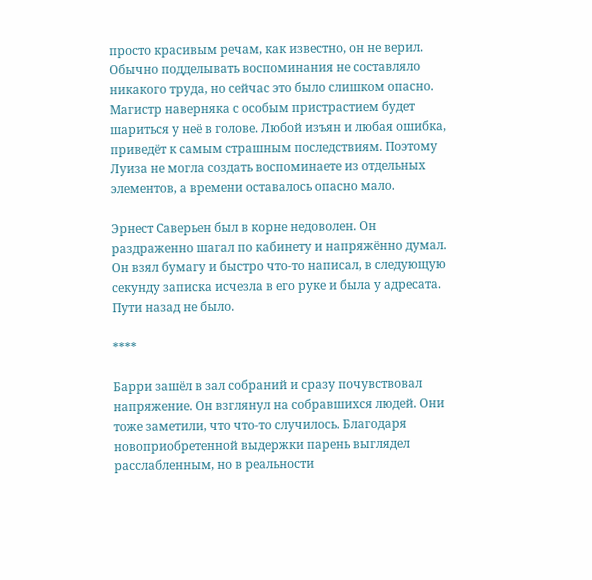просто красивым речам, как известно, он не верил. Обычно подделывать воспоминания не составляло никакого труда, но сейчас это было слишком опасно. Магистр наверняка с особым пристрастием будет шариться у неё в голове. Любой изъян и любая ошибка, приведёт к самым страшным последствиям. Поэтому Луиза не могла создать воспоминаете из отдельных элементов, а времени оставалось опасно мало.

Эрнест Саверьен был в корне недоволен. Он раздраженно шагал по кабинету и напряжённо думал. Он взял бумагу и быстро что-то написал, в следующую секунду записка исчезла в его руке и была у адресата. Пути назад не было.

****

Барри зашёл в зал собраний и сразу почувствовал напряжение. Он взглянул на собравшихся людей. Они тоже заметили, что что-то случилось. Благодаря новоприобретенной выдержки парень выглядел расслабленным, но в реальности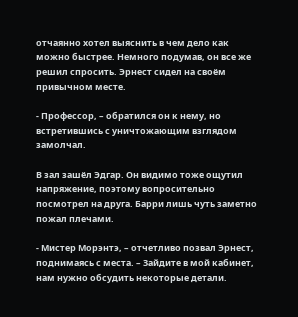отчаянно хотел выяснить в чем дело как можно быстрее. Немного подумав, он все же решил спросить. Эрнест сидел на своём привычном месте.

- Профессор, – обратился он к нему, но встретившись с уничтожающим взглядом замолчал.

В зал зашёл Эдгар. Он видимо тоже ощутил напряжение, поэтому вопросительно посмотрел на друга. Барри лишь чуть заметно пожал плечами.

- Мистер Морэнтэ, – отчетливо позвал Эрнест, поднимаясь с места. – Зайдите в мой кабинет, нам нужно обсудить некоторые детали.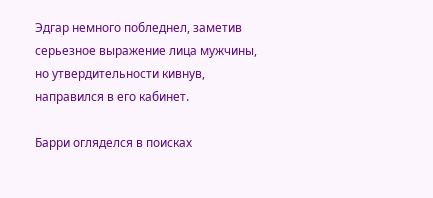Эдгар немного побледнел, заметив серьезное выражение лица мужчины, но утвердительности кивнув, направился в его кабинет.

Барри огляделся в поисках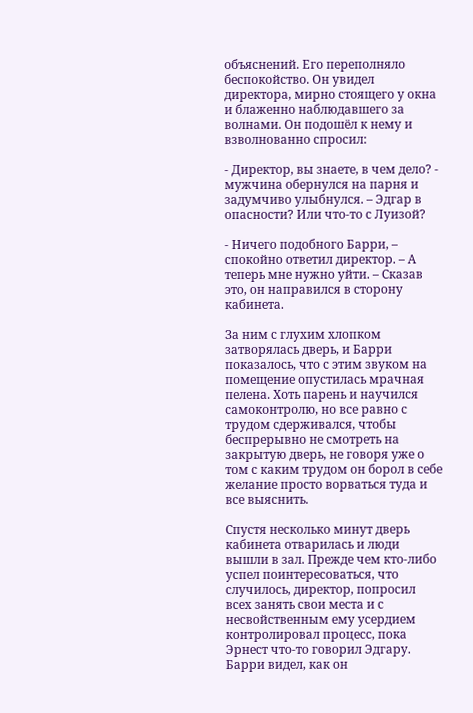объяснений. Его переполняло беспокойство. Он увидел директора, мирно стоящего у окна и блаженно наблюдавшего за волнами. Он подошёл к нему и взволнованно спросил:

- Директор, вы знаете, в чем дело? - мужчина обернулся на парня и задумчиво улыбнулся. – Эдгар в опасности? Или что-то с Луизой?

- Ничего подобного Барри, – спокойно ответил директор. – А теперь мне нужно уйти. – Сказав это, он направился в сторону кабинета.

За ним с глухим хлопком затворялась дверь, и Барри показалось, что с этим звуком на помещение опустилась мрачная пелена. Хоть парень и научился самоконтролю, но все равно с трудом сдерживался, чтобы беспрерывно не смотреть на закрытую дверь, не говоря уже о том с каким трудом он борол в себе желание просто ворваться туда и все выяснить.

Спустя несколько минут дверь кабинета отварилась и люди вышли в зал. Прежде чем кто-либо успел поинтересоваться, что случилось, директор, попросил всех занять свои места и с несвойственным ему усердием контролировал процесс, пока Эрнест что-то говорил Эдгару. Барри видел, как он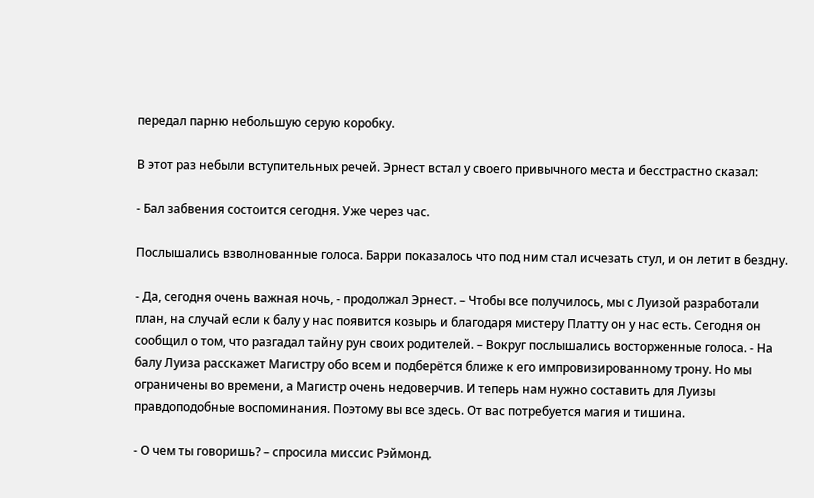передал парню небольшую серую коробку.

В этот раз небыли вступительных речей. Эрнест встал у своего привычного места и бесстрастно сказал:

- Бал забвения состоится сегодня. Уже через час.

Послышались взволнованные голоса. Барри показалось что под ним стал исчезать стул, и он летит в бездну.

- Да, сегодня очень важная ночь, - продолжал Эрнест. – Чтобы все получилось, мы с Луизой разработали план, на случай если к балу у нас появится козырь и благодаря мистеру Платту он у нас есть. Сегодня он сообщил о том, что разгадал тайну рун своих родителей. – Вокруг послышались восторженные голоса. - На балу Луиза расскажет Магистру обо всем и подберётся ближе к его импровизированному трону. Но мы ограничены во времени, а Магистр очень недоверчив. И теперь нам нужно составить для Луизы правдоподобные воспоминания. Поэтому вы все здесь. От вас потребуется магия и тишина.

- О чем ты говоришь? – спросила миссис Рэймонд.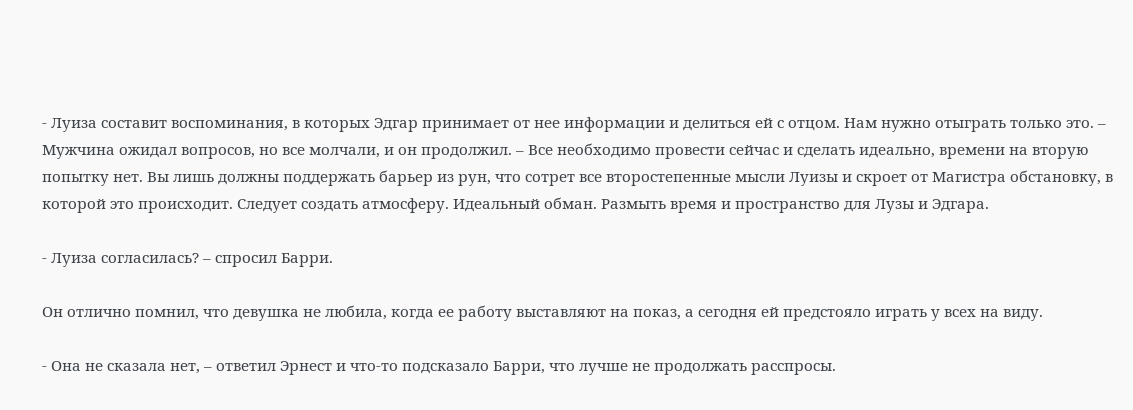- Луиза составит воспоминания, в которых Эдгар принимает от нее информации и делиться ей с отцом. Нам нужно отыграть только это. – Мужчина ожидал вопросов, но все молчали, и он продолжил. – Все необходимо провести сейчас и сделать идеально, времени на вторую попытку нет. Вы лишь должны поддержать барьер из рун, что сотрет все второстепенные мысли Луизы и скроет от Магистра обстановку, в которой это происходит. Следует создать атмосферу. Идеальный обман. Размыть время и пространство для Лузы и Эдгара.

- Луиза согласилась? – спросил Барри.

Он отлично помнил, что девушка не любила, когда ее работу выставляют на показ, а сегодня ей предстояло играть у всех на виду.

- Она не сказала нет, – ответил Эрнест и что-то подсказало Барри, что лучше не продолжать расспросы.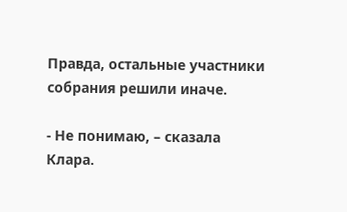Правда, остальные участники собрания решили иначе.

- Не понимаю, – сказала Клара.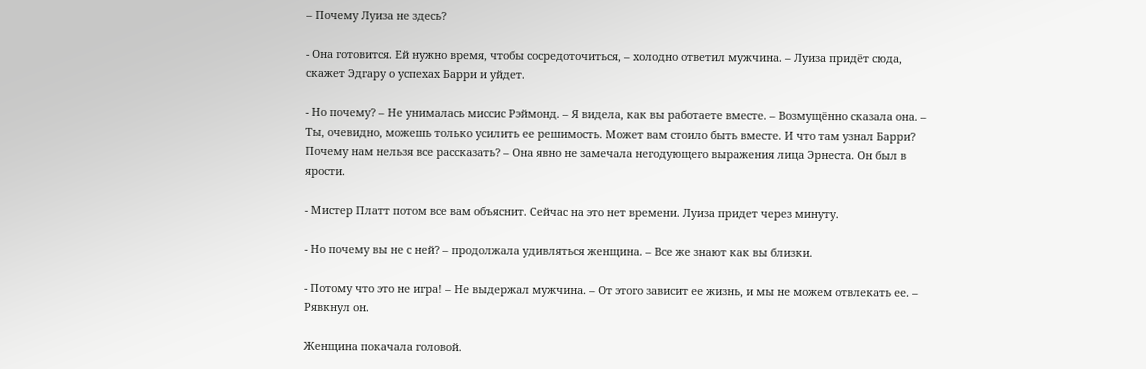– Почему Луиза не здесь?

- Она готовится. Ей нужно время, чтобы сосредоточиться, – холодно ответил мужчина. – Луиза придёт сюда, скажет Эдгару о успехах Барри и уйдет.

- Но почему? – Не унималась миссис Рэймонд. – Я видела, как вы работаете вместе. – Возмущённо сказала она. – Ты, очевидно, можешь только усилить ее решимость. Может вам стоило быть вместе. И что там узнал Барри? Почему нам нельзя все рассказать? – Она явно не замечала негодующего выражения лица Эрнеста. Он был в ярости.

- Мистер Платт потом все вам объяснит. Сейчас на это нет времени. Луиза придет через минуту.

- Но почему вы не с ней? – продолжала удивляться женщина. – Все же знают как вы близки.

- Потому что это не игра! – Не выдержал мужчина. – От этого зависит ее жизнь, и мы не можем отвлекать ее. – Рявкнул он.

Женщина покачала головой.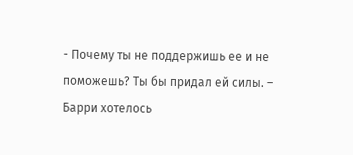- Почему ты не поддержишь ее и не поможешь? Ты бы придал ей силы. – Барри хотелось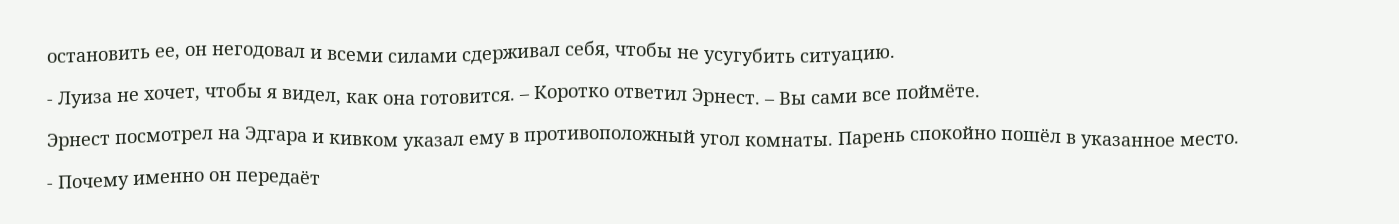остановить ее, он негодовал и всеми силами сдерживал себя, чтобы не усугубить ситуацию.

- Луиза не хочет, чтобы я видел, как она готовится. – Коротко ответил Эрнест. – Вы сами все поймёте.

Эрнест посмотрел на Эдгара и кивком указал ему в противоположный угол комнаты. Парень спокойно пошёл в указанное место.

- Почему именно он передаёт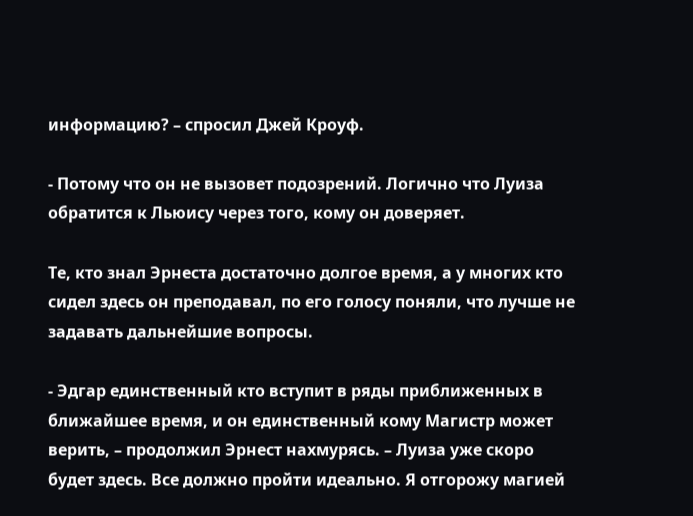информацию? – спросил Джей Кроуф.

- Потому что он не вызовет подозрений. Логично что Луиза обратится к Льюису через того, кому он доверяет.

Те, кто знал Эрнеста достаточно долгое время, а у многих кто сидел здесь он преподавал, по его голосу поняли, что лучше не задавать дальнейшие вопросы.

- Эдгар единственный кто вступит в ряды приближенных в ближайшее время, и он единственный кому Магистр может верить, – продолжил Эрнест нахмурясь. – Луиза уже скоро будет здесь. Все должно пройти идеально. Я отгорожу магией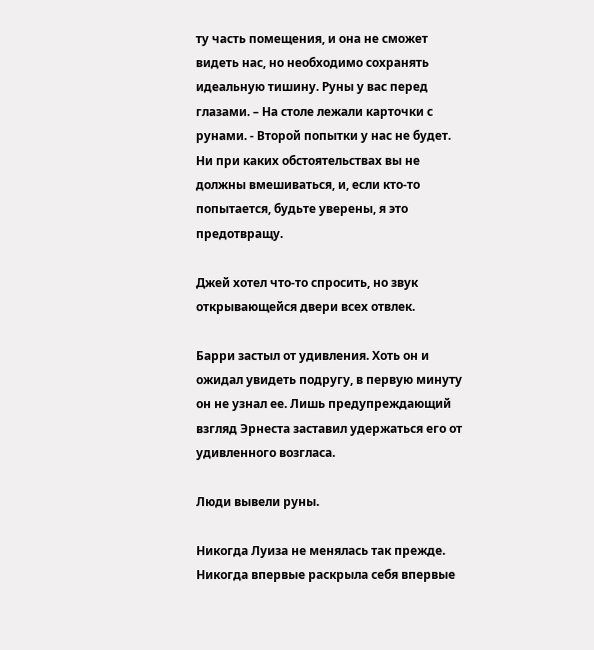ту часть помещения, и она не сможет видеть нас, но необходимо сохранять идеальную тишину. Руны у вас перед глазами. – На столе лежали карточки с рунами. - Второй попытки у нас не будет. Ни при каких обстоятельствах вы не должны вмешиваться, и, если кто-то попытается, будьте уверены, я это предотвращу.

Джей хотел что-то спросить, но звук открывающейся двери всех отвлек.

Барри застыл от удивления. Хоть он и ожидал увидеть подругу, в первую минуту он не узнал ее. Лишь предупреждающий взгляд Эрнеста заставил удержаться его от удивленного возгласа.

Люди вывели руны.

Никогда Луиза не менялась так прежде. Никогда впервые раскрыла себя впервые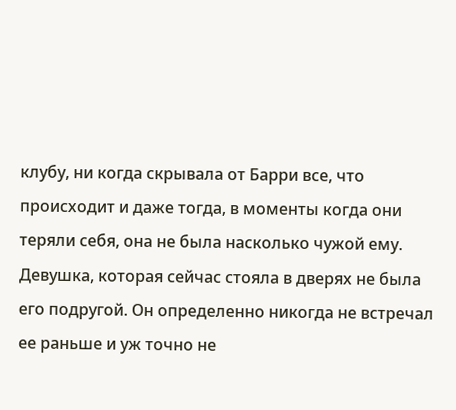клубу, ни когда скрывала от Барри все, что происходит и даже тогда, в моменты когда они теряли себя, она не была насколько чужой ему. Девушка, которая сейчас стояла в дверях не была его подругой. Он определенно никогда не встречал ее раньше и уж точно не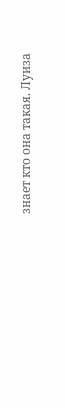знает кто она такая. Луиза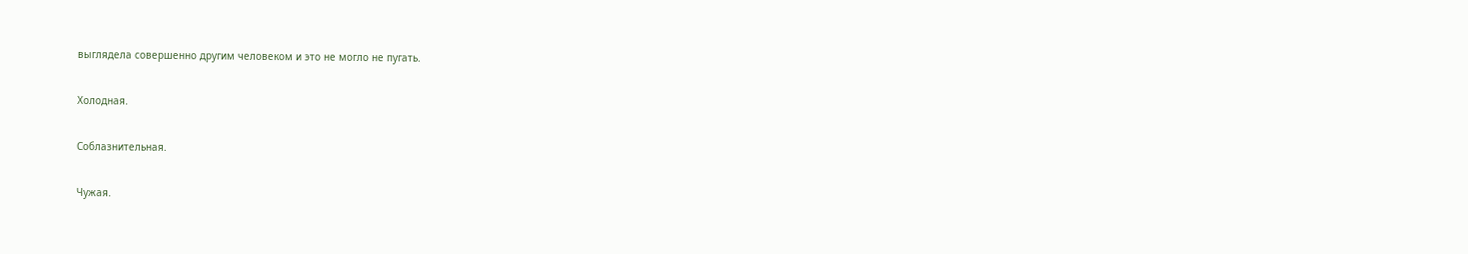выглядела совершенно другим человеком и это не могло не пугать.

Холодная.

Соблазнительная.

Чужая.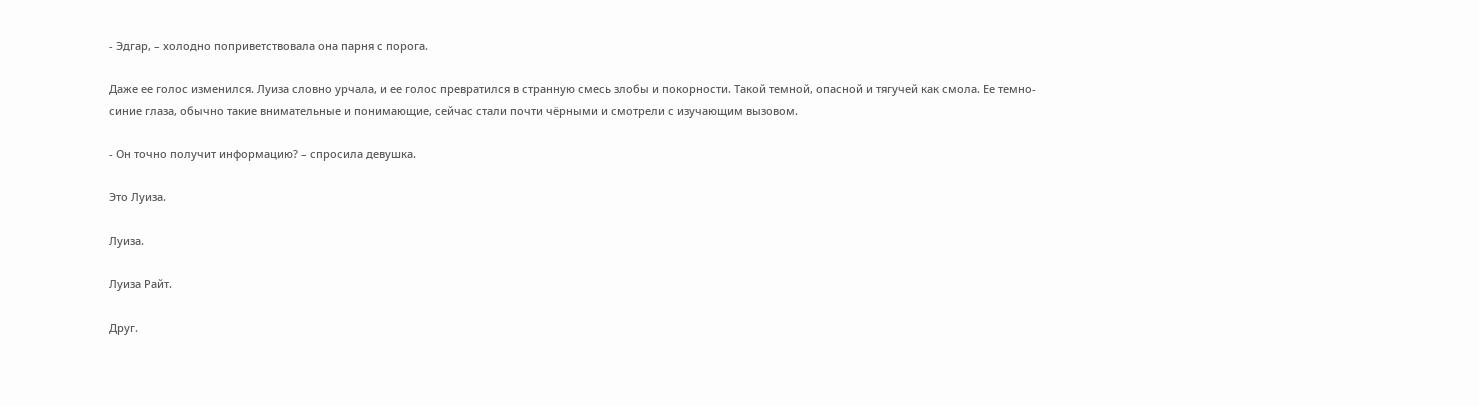- Эдгар, – холодно поприветствовала она парня с порога.

Даже ее голос изменился. Луиза словно урчала, и ее голос превратился в странную смесь злобы и покорности. Такой темной, опасной и тягучей как смола. Ее темно-синие глаза, обычно такие внимательные и понимающие, сейчас стали почти чёрными и смотрели с изучающим вызовом.

- Он точно получит информацию? – спросила девушка.

Это Луиза.

Луиза.

Луиза Райт.

Друг.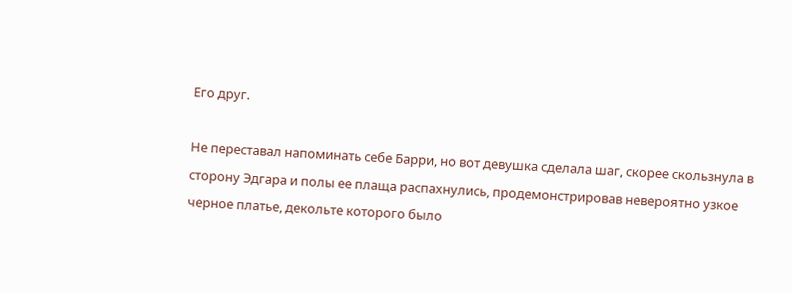Его друг.

Не переставал напоминать себе Барри, но вот девушка сделала шаг, скорее скользнула в сторону Эдгара и полы ее плаща распахнулись, продемонстрировав невероятно узкое черное платье, декольте которого было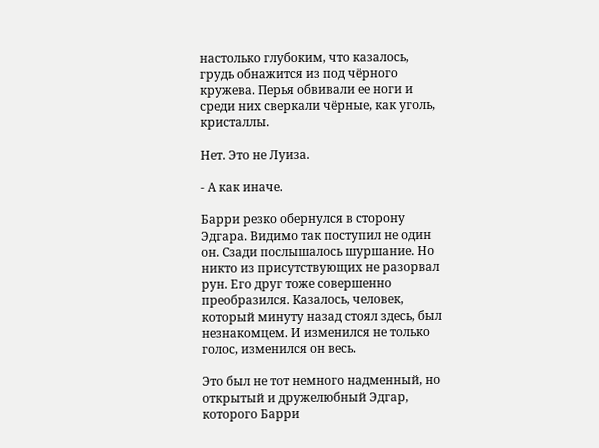настолько глубоким, что казалось, грудь обнажится из под чёрного кружева. Перья обвивали ее ноги и среди них сверкали чёрные, как уголь, кристаллы.

Нет. Это не Луиза.

- А как иначе.

Барри резко обернулся в сторону Эдгара. Видимо так поступил не один он. Сзади послышалось шуршание. Но никто из присутствующих не разорвал рун. Его друг тоже совершенно преобразился. Казалось, человек, который минуту назад стоял здесь, был незнакомцем. И изменился не только голос, изменился он весь.

Это был не тот немного надменный, но открытый и дружелюбный Эдгар, которого Барри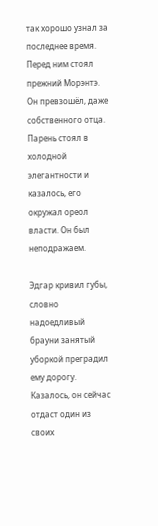так хорошо узнал за последнее время. Перед ним стоял прежний Морэнтэ. Он превзошёл, даже собственного отца. Парень стоял в холодной элегантности и казалось, его окружал ореол власти. Он был неподражаем.

Эдгар кривил губы, словно надоедливый брауни занятый уборкой преградил ему дорогу. Казалось, он сейчас отдаст один из своих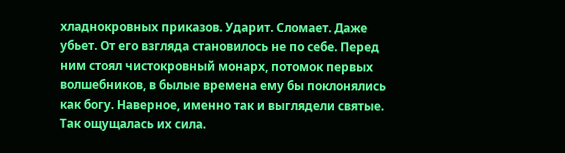хладнокровных приказов. Ударит. Сломает. Даже убьет. От его взгляда становилось не по себе. Перед ним стоял чистокровный монарх, потомок первых волшебников, в былые времена ему бы поклонялись как богу. Наверное, именно так и выглядели святые. Так ощущалась их сила.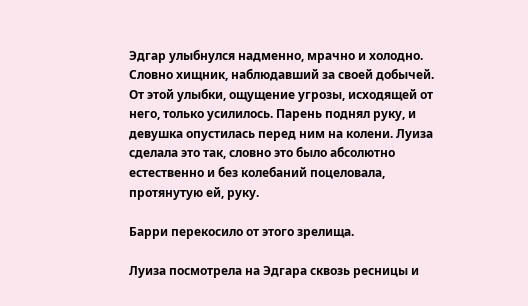Эдгар улыбнулся надменно, мрачно и холодно. Словно хищник, наблюдавший за своей добычей. От этой улыбки, ощущение угрозы, исходящей от него, только усилилось. Парень поднял руку, и девушка опустилась перед ним на колени. Луиза сделала это так, словно это было абсолютно естественно и без колебаний поцеловала, протянутую ей, руку.

Барри перекосило от этого зрелища.

Луиза посмотрела на Эдгара сквозь ресницы и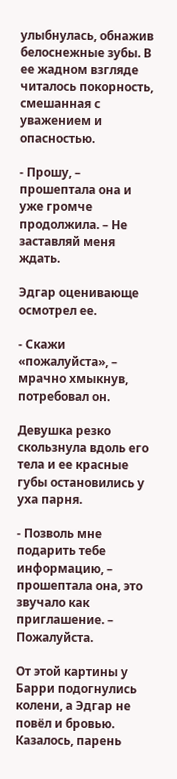улыбнулась, обнажив белоснежные зубы. В ее жадном взгляде читалось покорность, смешанная с уважением и опасностью.

- Прошу, – прошептала она и уже громче продолжила. – Не заставляй меня ждать.

Эдгар оценивающе осмотрел ее.

- Скажи «пожалуйста», – мрачно хмыкнув, потребовал он.

Девушка резко скользнула вдоль его тела и ее красные губы остановились у уха парня.

- Позволь мне подарить тебе информацию, – прошептала она, это звучало как приглашение. – Пожалуйста.

От этой картины у Барри подогнулись колени, а Эдгар не повёл и бровью. Казалось, парень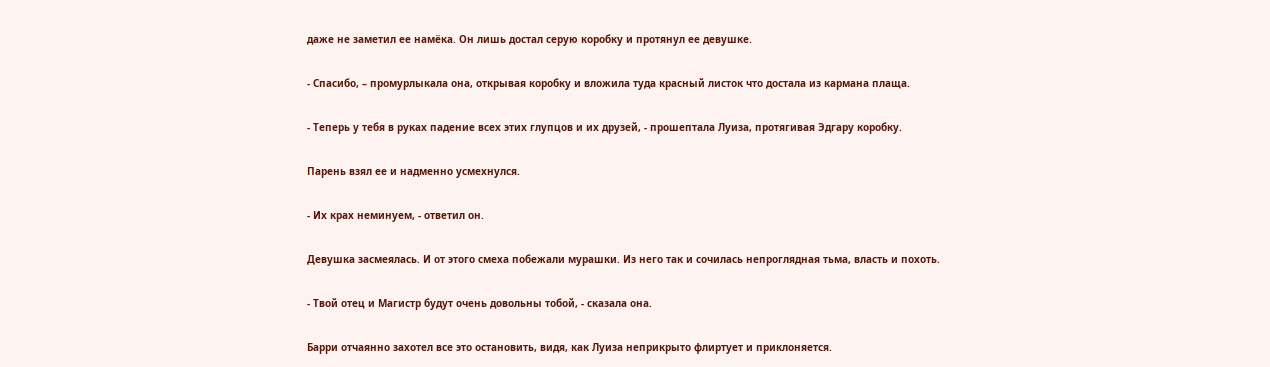даже не заметил ее намёка. Он лишь достал серую коробку и протянул ее девушке.

- Спасибо, – промурлыкала она, открывая коробку и вложила туда красный листок что достала из кармана плаща.

- Теперь у тебя в руках падение всех этих глупцов и их друзей, - прошептала Луиза, протягивая Эдгару коробку.

Парень взял ее и надменно усмехнулся.

- Их крах неминуем, - ответил он.

Девушка засмеялась. И от этого смеха побежали мурашки. Из него так и сочилась непроглядная тьма, власть и похоть.

- Твой отец и Магистр будут очень довольны тобой, - сказала она.

Барри отчаянно захотел все это остановить, видя, как Луиза неприкрыто флиртует и приклоняется.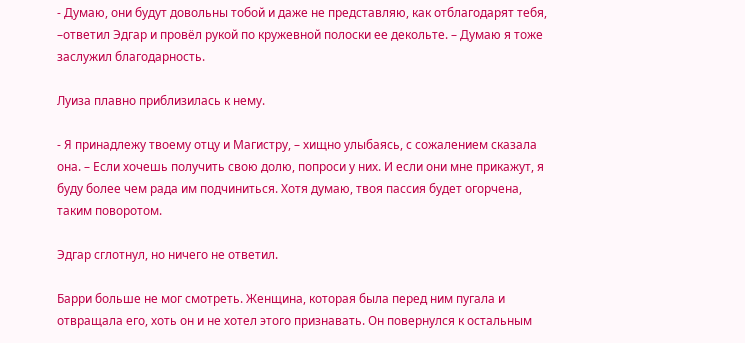- Думаю, они будут довольны тобой и даже не представляю, как отблагодарят тебя, –ответил Эдгар и провёл рукой по кружевной полоски ее декольте. – Думаю я тоже заслужил благодарность.

Луиза плавно приблизилась к нему.

- Я принадлежу твоему отцу и Магистру, – хищно улыбаясь, с сожалением сказала она. – Если хочешь получить свою долю, попроси у них. И если они мне прикажут, я буду более чем рада им подчиниться. Хотя думаю, твоя пассия будет огорчена, таким поворотом.

Эдгар сглотнул, но ничего не ответил.

Барри больше не мог смотреть. Женщина, которая была перед ним пугала и отвращала его, хоть он и не хотел этого признавать. Он повернулся к остальным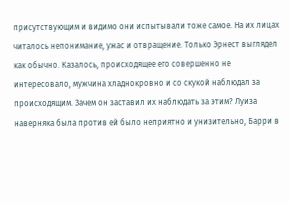присутствующим и видимо они испытывали тоже самое. На их лицах читалось непонимание, ужас и отвращение. Только Эрнест выглядел как обычно. Казалось, происходящее его совершенно не интересовало, мужчина хладнокровно и со скукой наблюдал за происходящим. Зачем он заставил их наблюдать за этим? Луиза наверняка была против ей было неприятно и унизительно, Барри в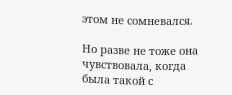этом не сомневался.

Но разве не тоже она чувствовала, когда была такой с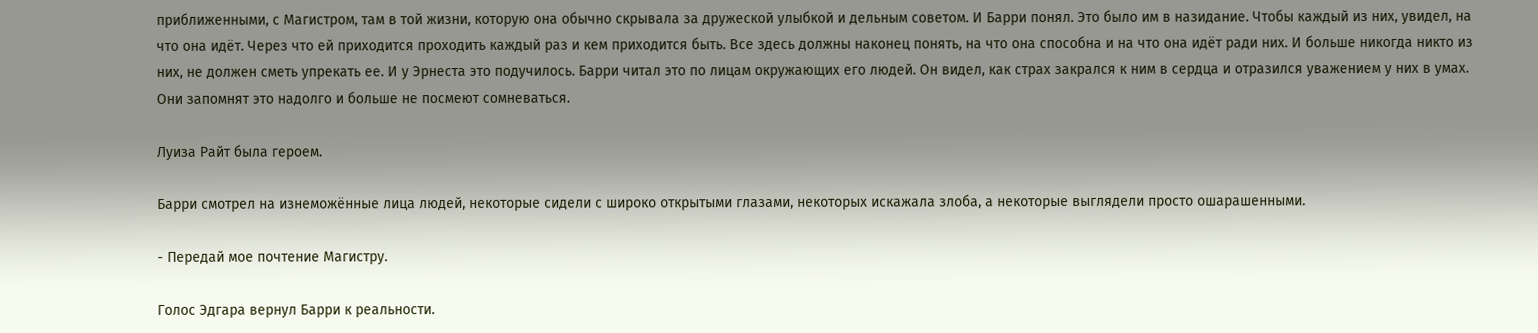приближенными, с Магистром, там в той жизни, которую она обычно скрывала за дружеской улыбкой и дельным советом. И Барри понял. Это было им в назидание. Чтобы каждый из них, увидел, на что она идёт. Через что ей приходится проходить каждый раз и кем приходится быть. Все здесь должны наконец понять, на что она способна и на что она идёт ради них. И больше никогда никто из них, не должен сметь упрекать ее. И у Эрнеста это подучилось. Барри читал это по лицам окружающих его людей. Он видел, как страх закрался к ним в сердца и отразился уважением у них в умах. Они запомнят это надолго и больше не посмеют сомневаться.

Луиза Райт была героем.

Барри смотрел на изнеможённые лица людей, некоторые сидели с широко открытыми глазами, некоторых искажала злоба, а некоторые выглядели просто ошарашенными.

- Передай мое почтение Магистру.

Голос Эдгара вернул Барри к реальности.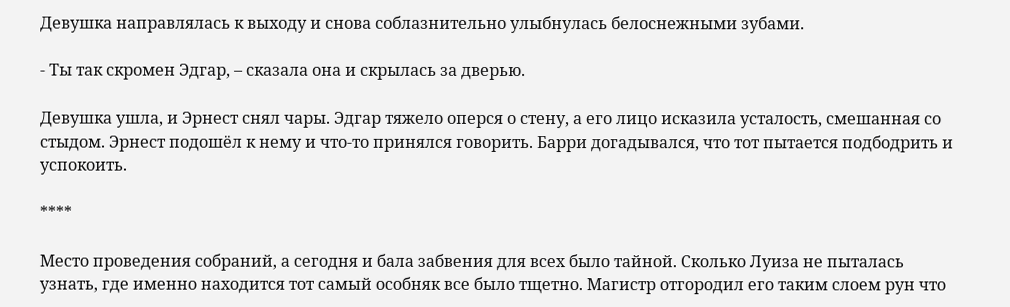Девушка направлялась к выходу и снова соблазнительно улыбнулась белоснежными зубами.

- Ты так скромен Эдгар, – сказала она и скрылась за дверью.

Девушка ушла, и Эрнест снял чары. Эдгар тяжело оперся о стену, а его лицо исказила усталость, смешанная со стыдом. Эрнест подошёл к нему и что-то принялся говорить. Барри догадывался, что тот пытается подбодрить и успокоить.

****

Место проведения собраний, а сегодня и бала забвения для всех было тайной. Сколько Луиза не пыталась узнать, где именно находится тот самый особняк все было тщетно. Магистр отгородил его таким слоем рун что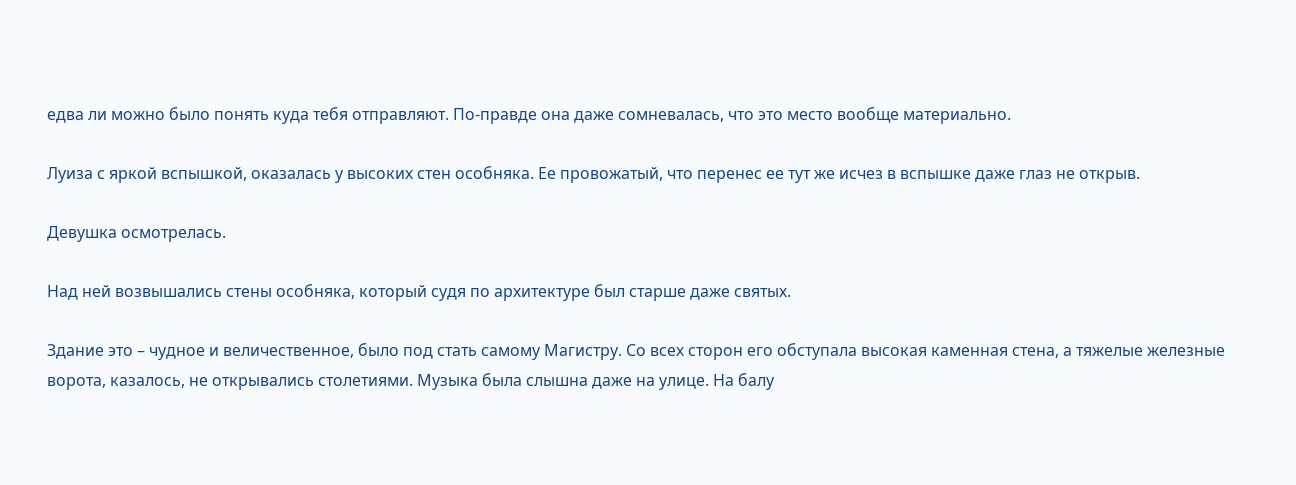едва ли можно было понять куда тебя отправляют. По-правде она даже сомневалась, что это место вообще материально.

Луиза с яркой вспышкой, оказалась у высоких стен особняка. Ее провожатый, что перенес ее тут же исчез в вспышке даже глаз не открыв.

Девушка осмотрелась.

Над ней возвышались стены особняка, который судя по архитектуре был старше даже святых.

Здание это – чудное и величественное, было под стать самому Магистру. Со всех сторон его обступала высокая каменная стена, а тяжелые железные ворота, казалось, не открывались столетиями. Музыка была слышна даже на улице. На балу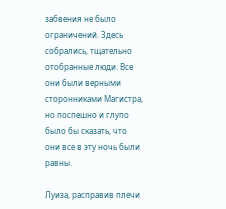забвения не было ограничений. Здесь собрались, тщательно отобранные люди. Все они были верными сторонниками Магистра, но поспешно и глупо было бы сказать, что они все в эту ночь были равны.

Луиза, расправив плечи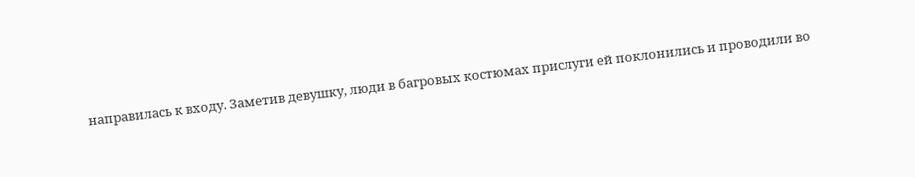направилась к входу. Заметив девушку, люди в багровых костюмах прислуги ей поклонились и проводили во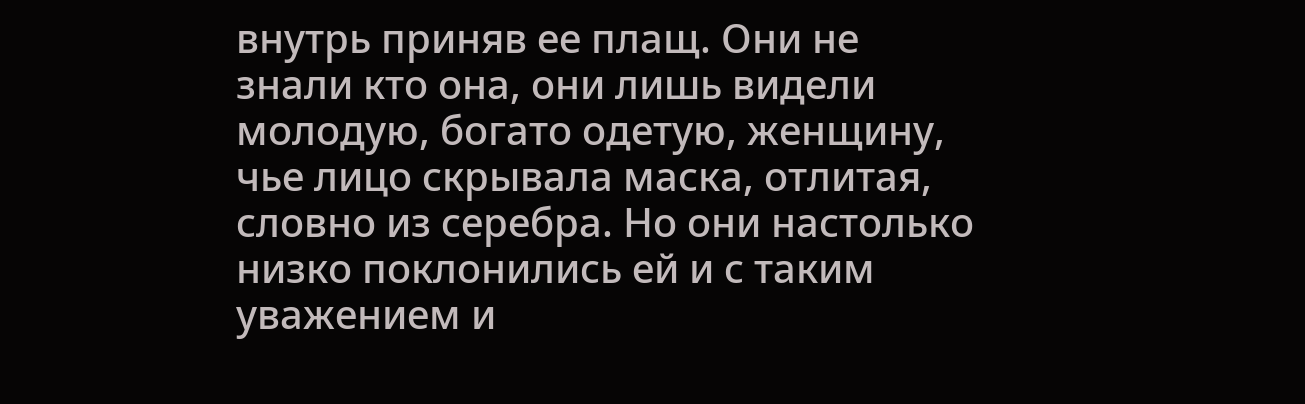внутрь приняв ее плащ. Они не знали кто она, они лишь видели молодую, богато одетую, женщину, чье лицо скрывала маска, отлитая, словно из серебра. Но они настолько низко поклонились ей и с таким уважением и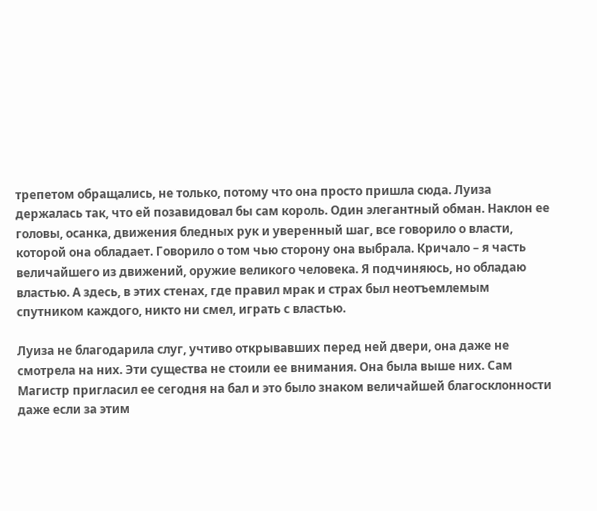трепетом обращались, не только, потому что она просто пришла сюда. Луиза держалась так, что ей позавидовал бы сам король. Один элегантный обман. Наклон ее головы, осанка, движения бледных рук и уверенный шаг, все говорило о власти, которой она обладает. Говорило о том чью сторону она выбрала. Кричало – я часть величайшего из движений, оружие великого человека. Я подчиняюсь, но обладаю властью. А здесь, в этих стенах, где правил мрак и страх был неотъемлемым спутником каждого, никто ни смел, играть с властью.

Луиза не благодарила слуг, учтиво открывавших перед ней двери, она даже не смотрела на них. Эти существа не стоили ее внимания. Она была выше них. Сам Магистр пригласил ее сегодня на бал и это было знаком величайшей благосклонности даже если за этим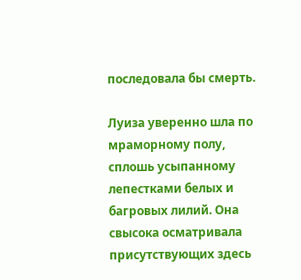последовала бы смерть.

Луиза уверенно шла по мраморному полу, сплошь усыпанному лепестками белых и багровых лилий. Она свысока осматривала присутствующих здесь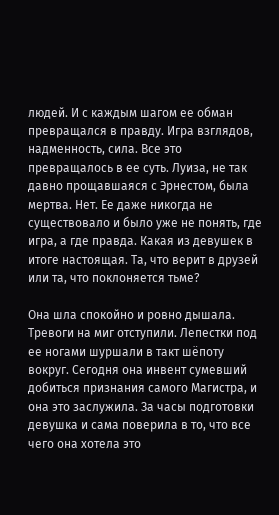людей. И с каждым шагом ее обман превращался в правду. Игра взглядов, надменность, сила. Все это превращалось в ее суть. Луиза, не так давно прощавшаяся с Эрнестом, была мертва. Нет. Ее даже никогда не существовало и было уже не понять, где игра, а где правда. Какая из девушек в итоге настоящая. Та, что верит в друзей или та, что поклоняется тьме?

Она шла спокойно и ровно дышала. Тревоги на миг отступили. Лепестки под ее ногами шуршали в такт шёпоту вокруг. Сегодня она инвент сумевший добиться признания самого Магистра, и она это заслужила. За часы подготовки девушка и сама поверила в то, что все чего она хотела это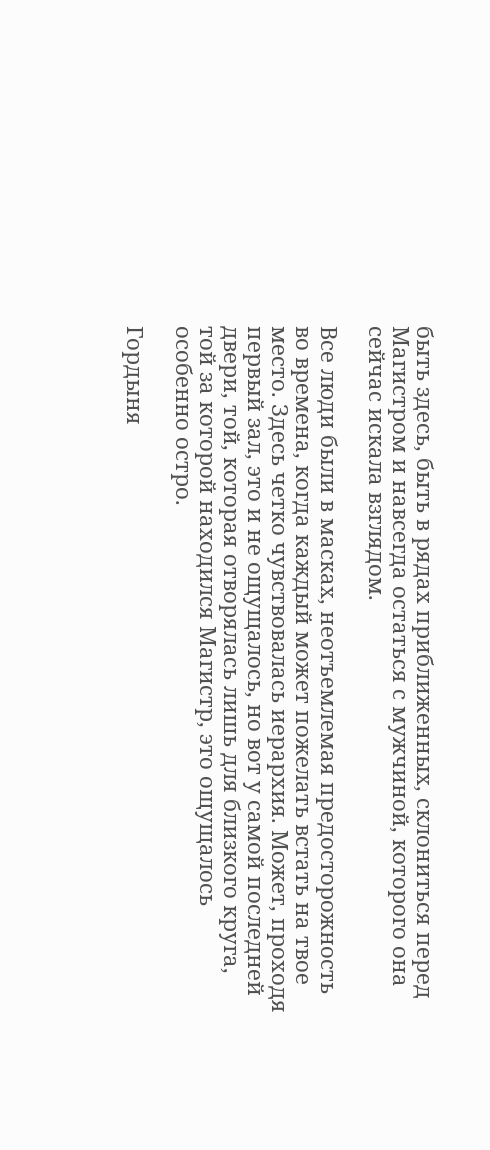быть здесь, быть в рядах приближенных, склониться перед Магистром и навсегда остаться с мужчиной, которого она сейчас искала взглядом.

Все люди были в масках, неотъемлемая предосторожность во времена, когда каждый может пожелать встать на твое место. Здесь четко чувствовалась иерархия. Может, проходя первый зал, это и не ощущалось, но вот у самой последней двери, той, которая отворялась лишь для близкого круга, той за которой находился Магистр, это ощущалось особенно остро.

Гордыня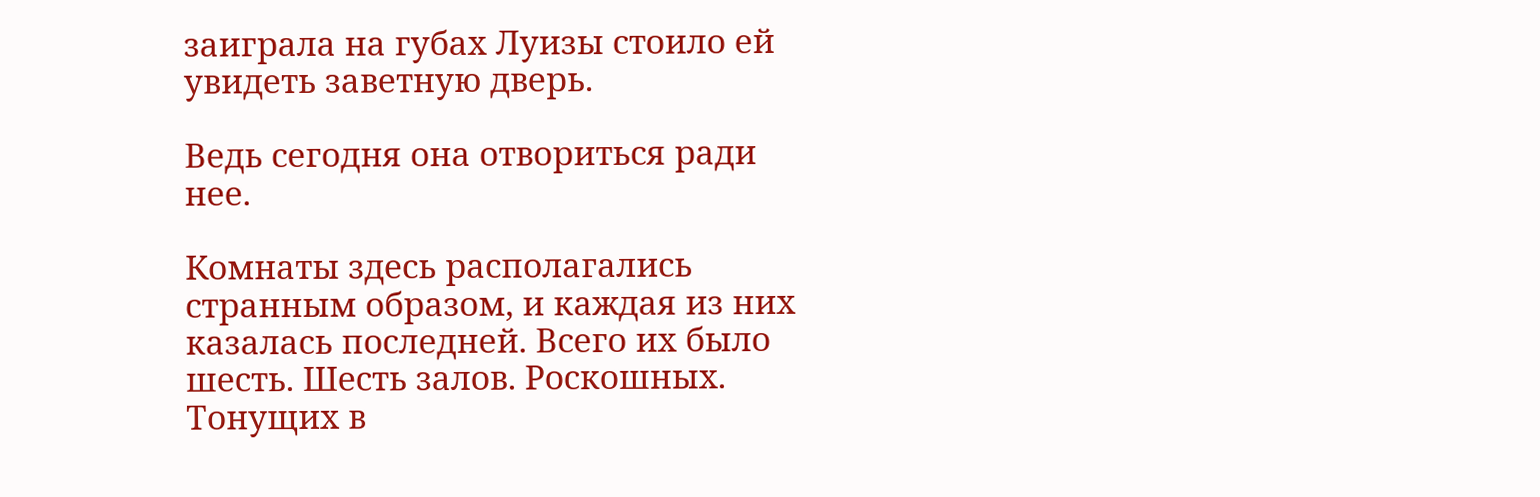заиграла на губах Луизы стоило ей увидеть заветную дверь.

Ведь сегодня она отвориться ради нее.

Комнаты здесь располагались странным образом, и каждая из них казалась последней. Всего их было шесть. Шесть залов. Роскошных. Тонущих в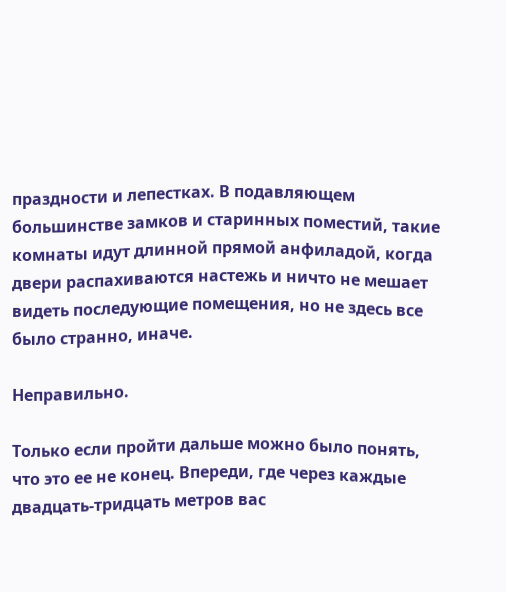праздности и лепестках. В подавляющем большинстве замков и старинных поместий, такие комнаты идут длинной прямой анфиладой, когда двери распахиваются настежь и ничто не мешает видеть последующие помещения, но не здесь все было странно, иначе.

Неправильно.

Только если пройти дальше можно было понять, что это ее не конец. Впереди, где через каждые двадцать-тридцать метров вас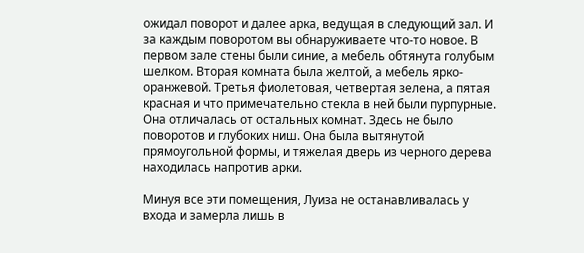ожидал поворот и далее арка, ведущая в следующий зал. И за каждым поворотом вы обнаруживаете что-то новое. В первом зале стены были синие, а мебель обтянута голубым шелком. Вторая комната была желтой, а мебель ярко-оранжевой. Третья фиолетовая, четвертая зелена, а пятая красная и что примечательно стекла в ней были пурпурные. Она отличалась от остальных комнат. Здесь не было поворотов и глубоких ниш. Она была вытянутой прямоугольной формы, и тяжелая дверь из черного дерева находилась напротив арки.

Минуя все эти помещения, Луиза не останавливалась у входа и замерла лишь в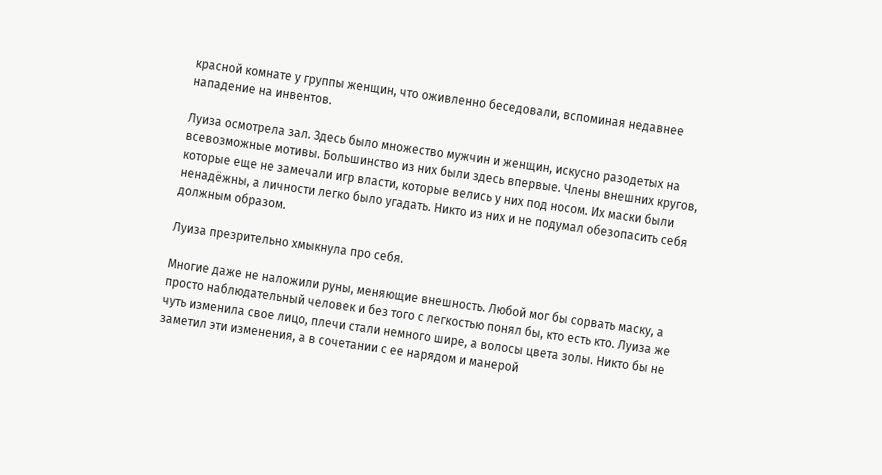красной комнате у группы женщин, что оживленно беседовали, вспоминая недавнее нападение на инвентов.

Луиза осмотрела зал. Здесь было множество мужчин и женщин, искусно разодетых на всевозможные мотивы. Большинство из них были здесь впервые. Члены внешних кругов, которые еще не замечали игр власти, которые велись у них под носом. Их маски были ненадёжны, а личности легко было угадать. Никто из них и не подумал обезопасить себя должным образом.

Луиза презрительно хмыкнула про себя.

Многие даже не наложили руны, меняющие внешность. Любой мог бы сорвать маску, а просто наблюдательный человек и без того с легкостью понял бы, кто есть кто. Луиза же чуть изменила свое лицо, плечи стали немного шире, а волосы цвета золы. Никто бы не заметил эти изменения, а в сочетании с ее нарядом и манерой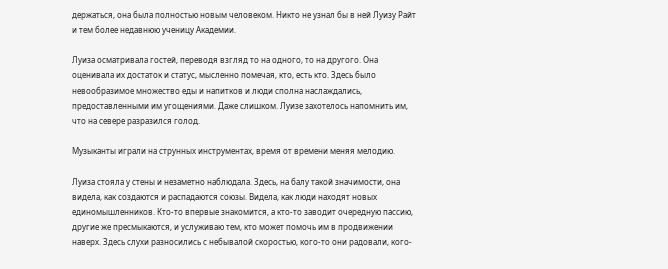держаться, она была полностью новым человеком. Никто не узнал бы в ней Луизу Райт и тем более недавнюю ученицу Академии.

Луиза осматривала гостей, переводя взгляд то на одного, то на другого. Она оценивала их достаток и статус, мысленно помечая, кто, есть кто. Здесь было невообразимое множество еды и напитков и люди сполна наслаждались, предоставленными им угощениями. Даже слишком. Луизе захотелось напомнить им, что на севере разразился голод.

Музыканты играли на струнных инструментах, время от времени меняя мелодию.

Луиза стояла у стены и незаметно наблюдала. Здесь, на балу такой значимости, она видела, как создаются и распадаются союзы. Видела, как люди находят новых единомышленников. Кто-то впервые знакомится, а кто-то заводит очередную пассию, другие же пресмыкаются, и услуживаю тем, кто может помочь им в продвижении наверх. Здесь слухи разносились с небывалой скоростью, кого-то они радовали, кого-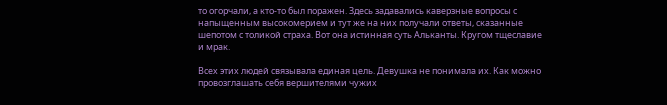то огорчали, а кто-то был поражен. Здесь задавались каверзные вопросы с напыщенным высокомерием и тут же на них получали ответы, сказанные шепотом с толикой страха. Вот она истинная суть Альканты. Кругом тщеславие и мрак.

Всех этих людей связывала единая цель. Девушка не понимала их. Как можно провозглашать себя вершителями чужих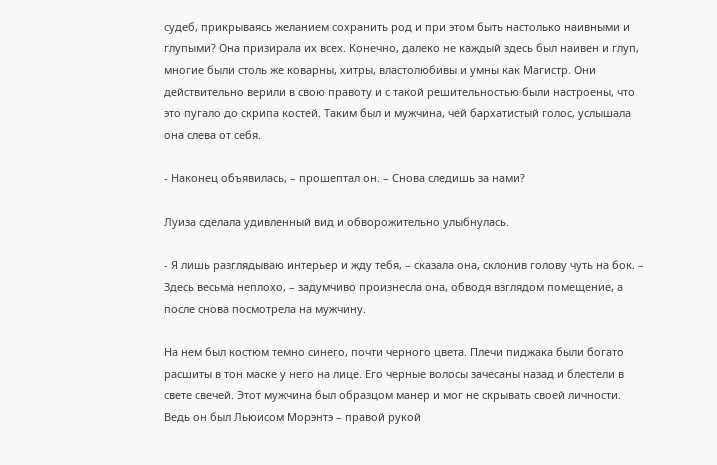судеб, прикрываясь желанием сохранить род и при этом быть настолько наивными и глупыми? Она призирала их всех. Конечно, далеко не каждый здесь был наивен и глуп, многие были столь же коварны, хитры, властолюбивы и умны как Магистр. Они действительно верили в свою правоту и с такой решительностью были настроены, что это пугало до скрипа костей. Таким был и мужчина, чей бархатистый голос, услышала она слева от себя.

- Наконец объявилась, – прошептал он. – Снова следишь за нами?

Луиза сделала удивленный вид и обворожительно улыбнулась.

- Я лишь разглядываю интерьер и жду тебя, – сказала она, склонив голову чуть на бок. – Здесь весьма неплохо, – задумчиво произнесла она, обводя взглядом помещение, а после снова посмотрела на мужчину.

На нем был костюм темно синего, почти черного цвета. Плечи пиджака были богато расшиты в тон маске у него на лице. Его черные волосы зачесаны назад и блестели в свете свечей. Этот мужчина был образцом манер и мог не скрывать своей личности. Ведь он был Льюисом Морэнтэ – правой рукой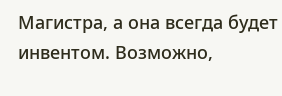Магистра, а она всегда будет инвентом. Возможно,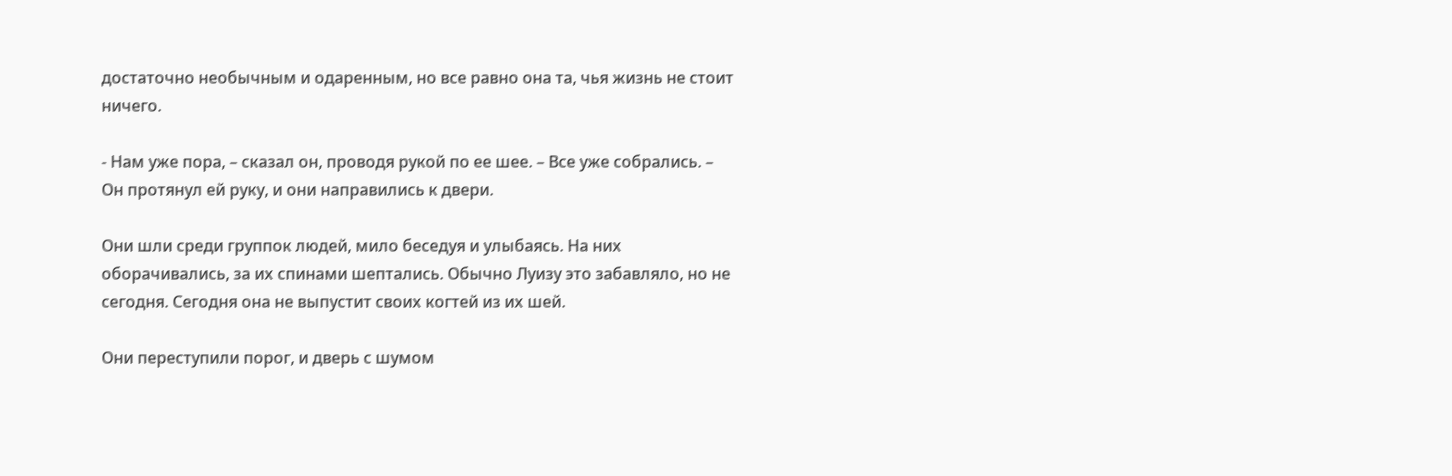достаточно необычным и одаренным, но все равно она та, чья жизнь не стоит ничего.

- Нам уже пора, – сказал он, проводя рукой по ее шее. – Все уже собрались. – Он протянул ей руку, и они направились к двери.

Они шли среди группок людей, мило беседуя и улыбаясь. На них оборачивались, за их спинами шептались. Обычно Луизу это забавляло, но не сегодня. Сегодня она не выпустит своих когтей из их шей.

Они переступили порог, и дверь с шумом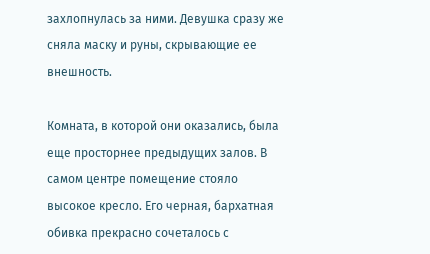захлопнулась за ними. Девушка сразу же сняла маску и руны, скрывающие ее внешность.

Комната, в которой они оказались, была еще просторнее предыдущих залов. В самом центре помещение стояло высокое кресло. Его черная, бархатная обивка прекрасно сочеталось с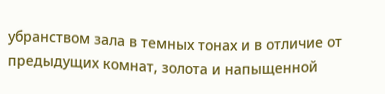убранством зала в темных тонах и в отличие от предыдущих комнат, золота и напыщенной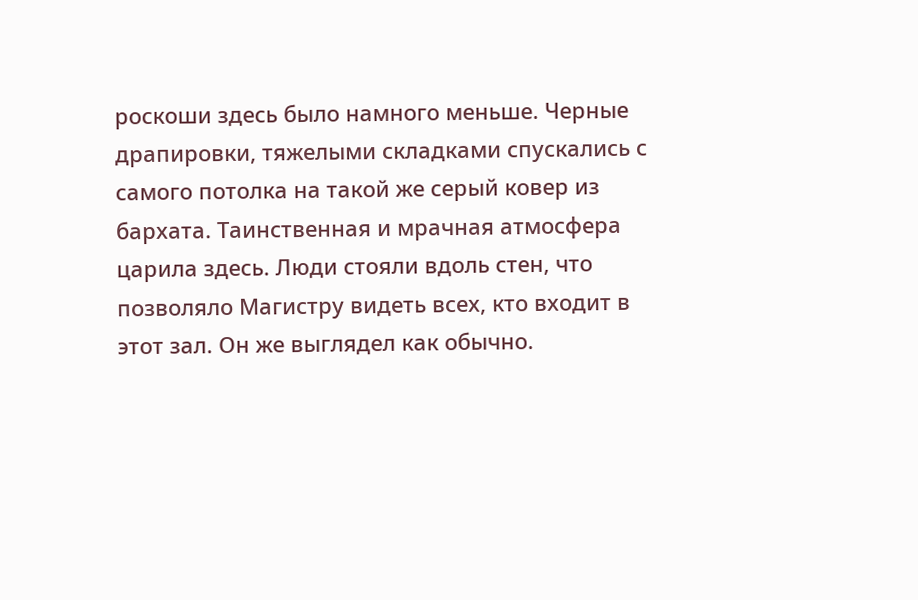роскоши здесь было намного меньше. Черные драпировки, тяжелыми складками спускались с самого потолка на такой же серый ковер из бархата. Таинственная и мрачная атмосфера царила здесь. Люди стояли вдоль стен, что позволяло Магистру видеть всех, кто входит в этот зал. Он же выглядел как обычно.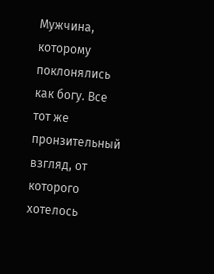Мужчина, которому поклонялись как богу. Все тот же пронзительный взгляд, от которого хотелось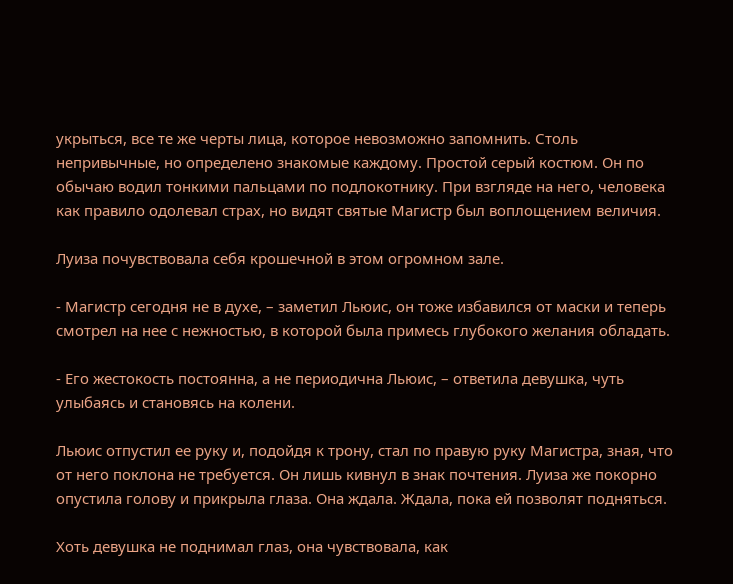укрыться, все те же черты лица, которое невозможно запомнить. Столь непривычные, но определено знакомые каждому. Простой серый костюм. Он по обычаю водил тонкими пальцами по подлокотнику. При взгляде на него, человека как правило одолевал страх, но видят святые Магистр был воплощением величия.

Луиза почувствовала себя крошечной в этом огромном зале.

- Магистр сегодня не в духе, – заметил Льюис, он тоже избавился от маски и теперь смотрел на нее с нежностью, в которой была примесь глубокого желания обладать.

- Его жестокость постоянна, а не периодична Льюис, – ответила девушка, чуть улыбаясь и становясь на колени.

Льюис отпустил ее руку и, подойдя к трону, стал по правую руку Магистра, зная, что от него поклона не требуется. Он лишь кивнул в знак почтения. Луиза же покорно опустила голову и прикрыла глаза. Она ждала. Ждала, пока ей позволят подняться.

Хоть девушка не поднимал глаз, она чувствовала, как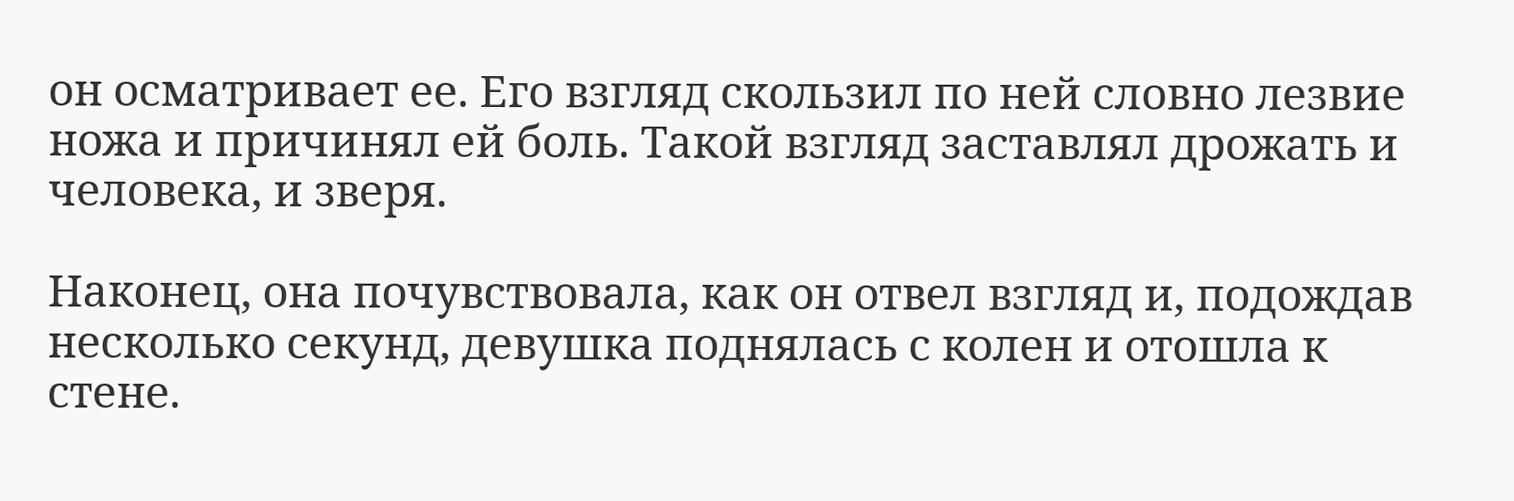он осматривает ее. Его взгляд скользил по ней словно лезвие ножа и причинял ей боль. Такой взгляд заставлял дрожать и человека, и зверя.

Наконец, она почувствовала, как он отвел взгляд и, подождав несколько секунд, девушка поднялась с колен и отошла к стене.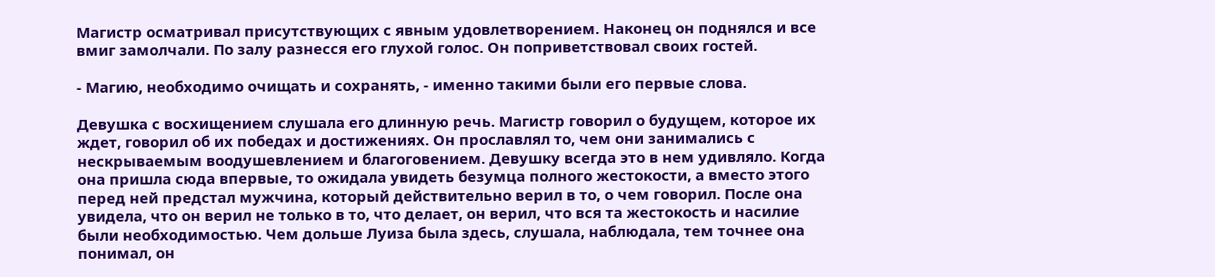Магистр осматривал присутствующих с явным удовлетворением. Наконец он поднялся и все вмиг замолчали. По залу разнесся его глухой голос. Он поприветствовал своих гостей.

- Магию, необходимо очищать и сохранять, - именно такими были его первые слова.

Девушка с восхищением слушала его длинную речь. Магистр говорил о будущем, которое их ждет, говорил об их победах и достижениях. Он прославлял то, чем они занимались с нескрываемым воодушевлением и благоговением. Девушку всегда это в нем удивляло. Когда она пришла сюда впервые, то ожидала увидеть безумца полного жестокости, а вместо этого перед ней предстал мужчина, который действительно верил в то, о чем говорил. После она увидела, что он верил не только в то, что делает, он верил, что вся та жестокость и насилие были необходимостью. Чем дольше Луиза была здесь, слушала, наблюдала, тем точнее она понимал, он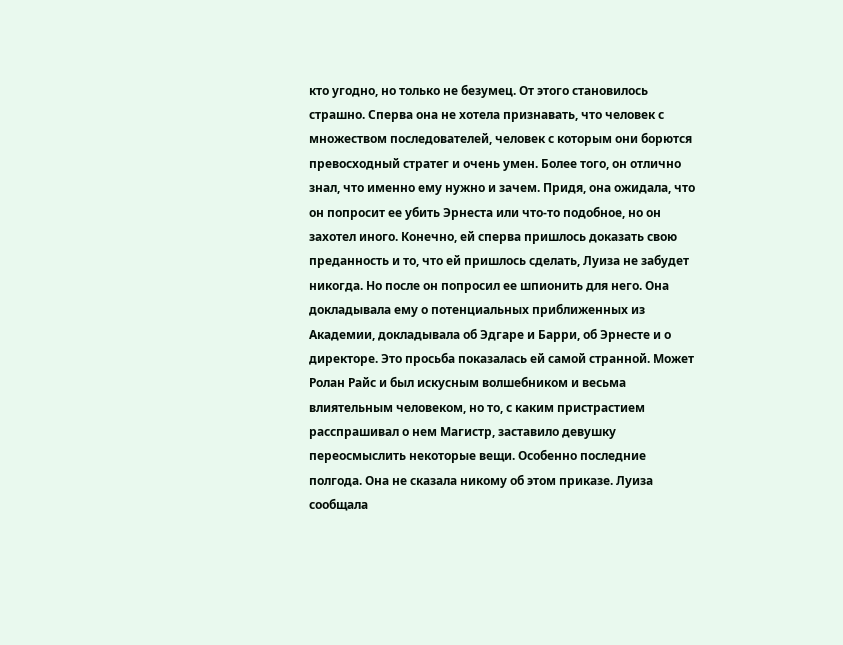кто угодно, но только не безумец. От этого становилось страшно. Сперва она не хотела признавать, что человек с множеством последователей, человек с которым они борются превосходный стратег и очень умен. Более того, он отлично знал, что именно ему нужно и зачем. Придя, она ожидала, что он попросит ее убить Эрнеста или что-то подобное, но он захотел иного. Конечно, ей сперва пришлось доказать свою преданность и то, что ей пришлось сделать, Луиза не забудет никогда. Но после он попросил ее шпионить для него. Она докладывала ему о потенциальных приближенных из Академии, докладывала об Эдгаре и Барри, об Эрнесте и о директоре. Это просьба показалась ей самой странной. Может Ролан Райс и был искусным волшебником и весьма влиятельным человеком, но то, с каким пристрастием расспрашивал о нем Магистр, заставило девушку переосмыслить некоторые вещи. Особенно последние полгода. Она не сказала никому об этом приказе. Луиза сообщала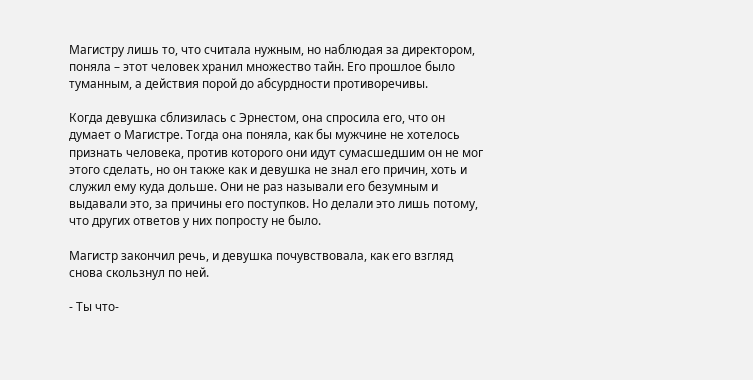Магистру лишь то, что считала нужным, но наблюдая за директором, поняла – этот человек хранил множество тайн. Его прошлое было туманным, а действия порой до абсурдности противоречивы.

Когда девушка сблизилась с Эрнестом, она спросила его, что он думает о Магистре. Тогда она поняла, как бы мужчине не хотелось признать человека, против которого они идут сумасшедшим он не мог этого сделать, но он также как и девушка не знал его причин, хоть и служил ему куда дольше. Они не раз называли его безумным и выдавали это, за причины его поступков. Но делали это лишь потому, что других ответов у них попросту не было.

Магистр закончил речь, и девушка почувствовала, как его взгляд снова скользнул по ней.

- Ты что-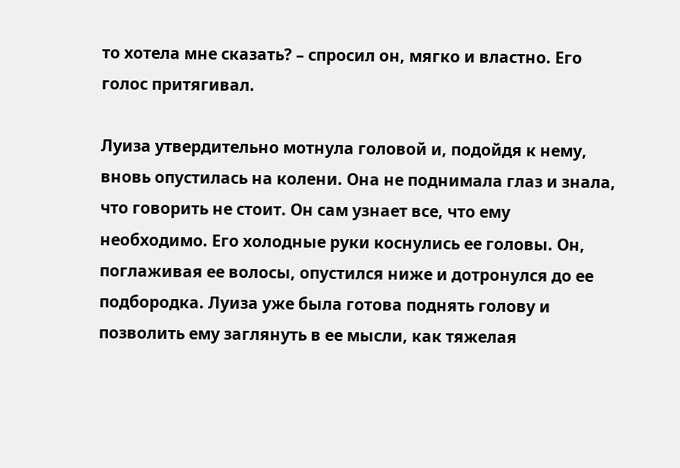то хотела мне сказать? – спросил он, мягко и властно. Его голос притягивал.

Луиза утвердительно мотнула головой и, подойдя к нему, вновь опустилась на колени. Она не поднимала глаз и знала, что говорить не стоит. Он сам узнает все, что ему необходимо. Его холодные руки коснулись ее головы. Он, поглаживая ее волосы, опустился ниже и дотронулся до ее подбородка. Луиза уже была готова поднять голову и позволить ему заглянуть в ее мысли, как тяжелая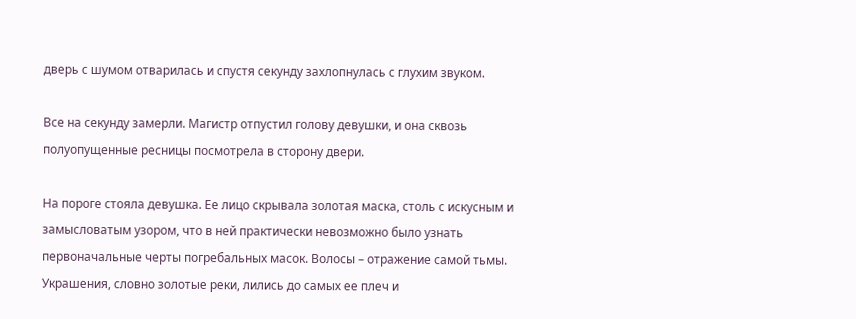дверь с шумом отварилась и спустя секунду захлопнулась с глухим звуком.

Все на секунду замерли. Магистр отпустил голову девушки, и она сквозь полуопущенные ресницы посмотрела в сторону двери.

На пороге стояла девушка. Ее лицо скрывала золотая маска, столь с искусным и замысловатым узором, что в ней практически невозможно было узнать первоначальные черты погребальных масок. Волосы – отражение самой тьмы. Украшения, словно золотые реки, лились до самых ее плеч и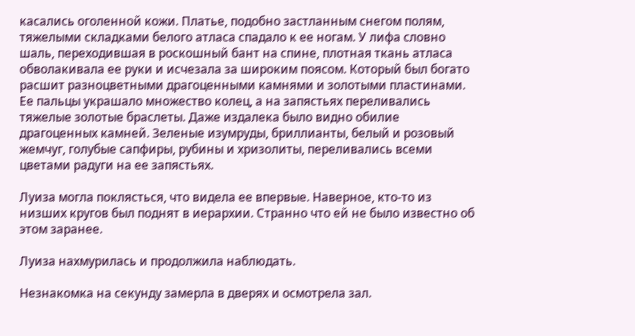касались оголенной кожи. Платье, подобно застланным снегом полям, тяжелыми складками белого атласа спадало к ее ногам. У лифа словно шаль, переходившая в роскошный бант на спине, плотная ткань атласа обволакивала ее руки и исчезала за широким поясом. Который был богато расшит разноцветными драгоценными камнями и золотыми пластинами. Ее пальцы украшало множество колец, а на запястьях переливались тяжелые золотые браслеты. Даже издалека было видно обилие драгоценных камней. Зеленые изумруды, бриллианты, белый и розовый жемчуг, голубые сапфиры, рубины и хризолиты, переливались всеми цветами радуги на ее запястьях.

Луиза могла поклясться, что видела ее впервые. Наверное, кто-то из низших кругов был поднят в иерархии. Странно что ей не было известно об этом заранее.

Луиза нахмурилась и продолжила наблюдать.

Незнакомка на секунду замерла в дверях и осмотрела зал.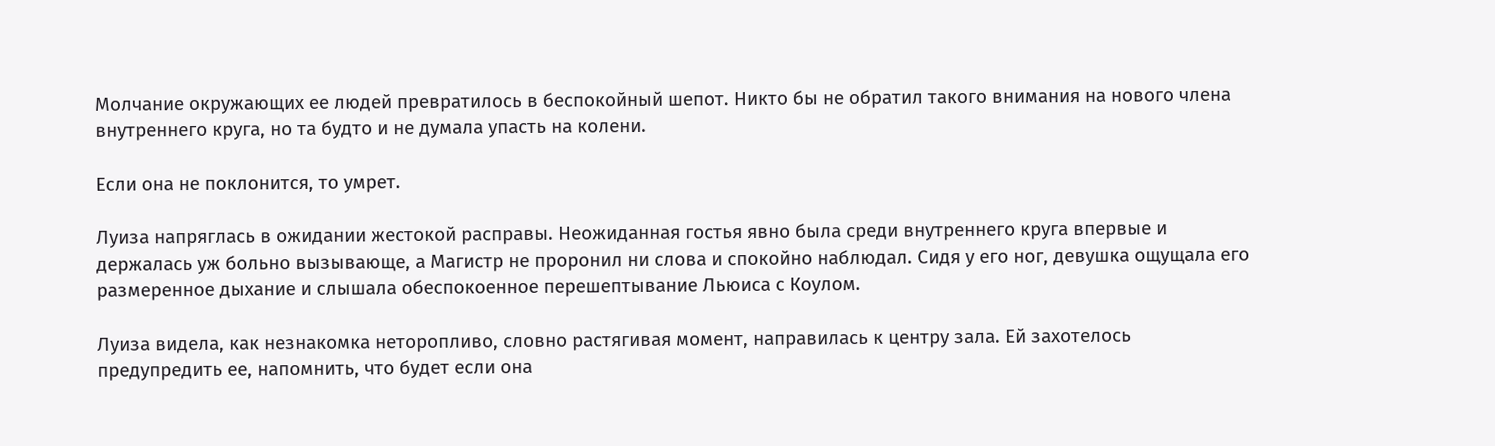Молчание окружающих ее людей превратилось в беспокойный шепот. Никто бы не обратил такого внимания на нового члена внутреннего круга, но та будто и не думала упасть на колени.

Если она не поклонится, то умрет.

Луиза напряглась в ожидании жестокой расправы. Неожиданная гостья явно была среди внутреннего круга впервые и держалась уж больно вызывающе, а Магистр не проронил ни слова и спокойно наблюдал. Сидя у его ног, девушка ощущала его размеренное дыхание и слышала обеспокоенное перешептывание Льюиса с Коулом.

Луиза видела, как незнакомка неторопливо, словно растягивая момент, направилась к центру зала. Ей захотелось предупредить ее, напомнить, что будет если она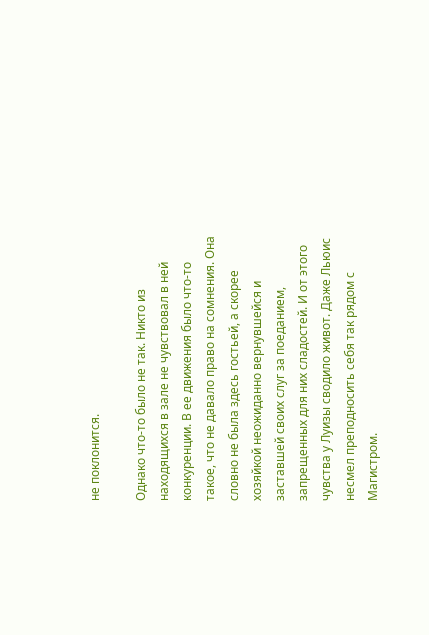не поклонится.

Однако что-то было не так. Никто из находящихся в зале не чувствовал в ней конкуренции. В ее движения было что-то такое, что не давало право на сомнения. Она словно не была здесь гостьей, а скорее хозяйкой неожиданно вернувшейся и заставшей своих слуг за поеданием, запрещенных для них сладостей. И от этого чувства у Луизы сводило живот. Даже Льюис несмел преподносить себя так рядом с Магистром.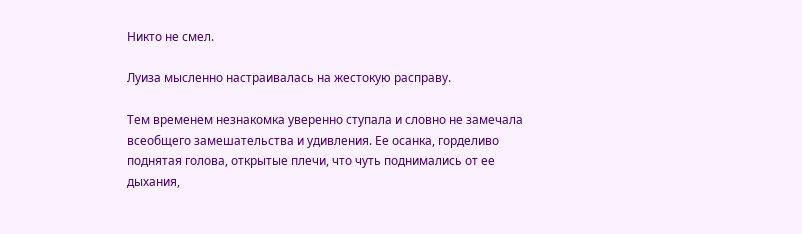Никто не смел.

Луиза мысленно настраивалась на жестокую расправу.

Тем временем незнакомка уверенно ступала и словно не замечала всеобщего замешательства и удивления. Ее осанка, горделиво поднятая голова, открытые плечи, что чуть поднимались от ее дыхания,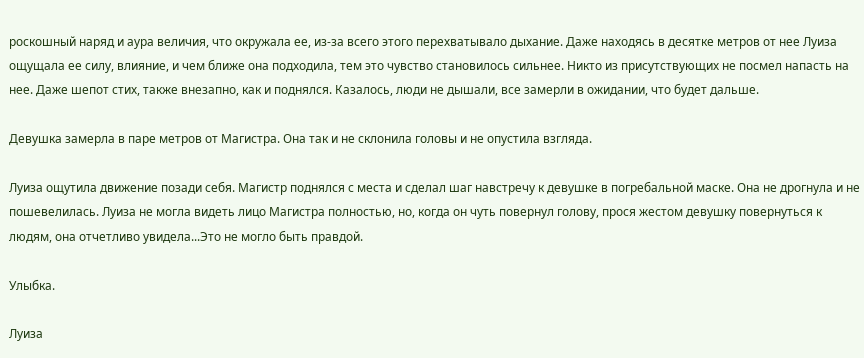роскошный наряд и аура величия, что окружала ее, из-за всего этого перехватывало дыхание. Даже находясь в десятке метров от нее Луиза ощущала ее силу, влияние, и чем ближе она подходила, тем это чувство становилось сильнее. Никто из присутствующих не посмел напасть на нее. Даже шепот стих, также внезапно, как и поднялся. Казалось, люди не дышали, все замерли в ожидании, что будет дальше.

Девушка замерла в паре метров от Магистра. Она так и не склонила головы и не опустила взгляда.

Луиза ощутила движение позади себя. Магистр поднялся с места и сделал шаг навстречу к девушке в погребальной маске. Она не дрогнула и не пошевелилась. Луиза не могла видеть лицо Магистра полностью, но, когда он чуть повернул голову, прося жестом девушку повернуться к людям, она отчетливо увидела...Это не могло быть правдой.

Улыбка.

Луиза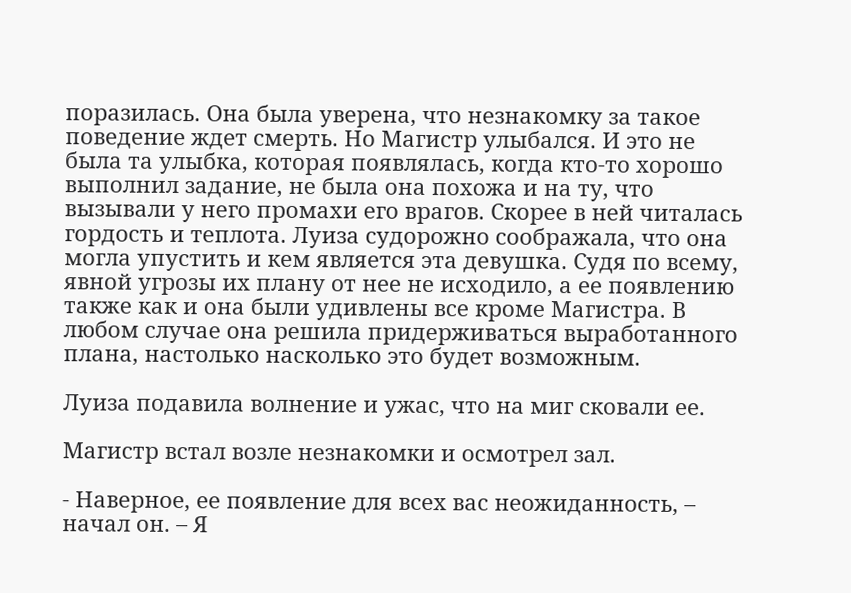поразилась. Она была уверена, что незнакомку за такое поведение ждет смерть. Но Магистр улыбался. И это не была та улыбка, которая появлялась, когда кто-то хорошо выполнил задание, не была она похожа и на ту, что вызывали у него промахи его врагов. Скорее в ней читалась гордость и теплота. Луиза судорожно соображала, что она могла упустить и кем является эта девушка. Судя по всему, явной угрозы их плану от нее не исходило, а ее появлению также как и она были удивлены все кроме Магистра. В любом случае она решила придерживаться выработанного плана, настолько насколько это будет возможным.

Луиза подавила волнение и ужас, что на миг сковали ее.

Магистр встал возле незнакомки и осмотрел зал.

- Наверное, ее появление для всех вас неожиданность, – начал он. – Я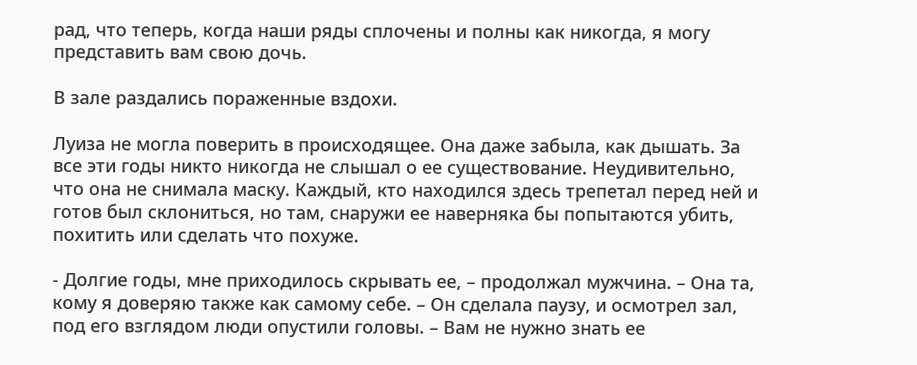рад, что теперь, когда наши ряды сплочены и полны как никогда, я могу представить вам свою дочь.

В зале раздались пораженные вздохи.

Луиза не могла поверить в происходящее. Она даже забыла, как дышать. За все эти годы никто никогда не слышал о ее существование. Неудивительно, что она не снимала маску. Каждый, кто находился здесь трепетал перед ней и готов был склониться, но там, снаружи ее наверняка бы попытаются убить, похитить или сделать что похуже.

- Долгие годы, мне приходилось скрывать ее, – продолжал мужчина. – Она та, кому я доверяю также как самому себе. – Он сделала паузу, и осмотрел зал, под его взглядом люди опустили головы. – Вам не нужно знать ее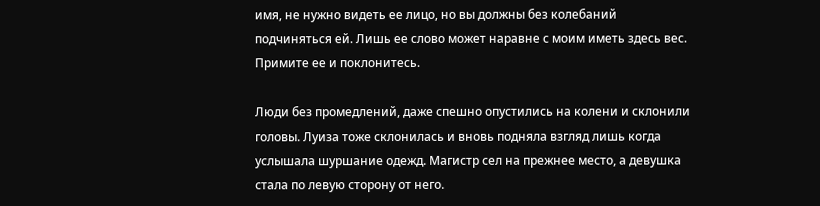имя, не нужно видеть ее лицо, но вы должны без колебаний подчиняться ей. Лишь ее слово может наравне с моим иметь здесь вес. Примите ее и поклонитесь.

Люди без промедлений, даже спешно опустились на колени и склонили головы. Луиза тоже склонилась и вновь подняла взгляд лишь когда услышала шуршание одежд. Магистр сел на прежнее место, а девушка стала по левую сторону от него.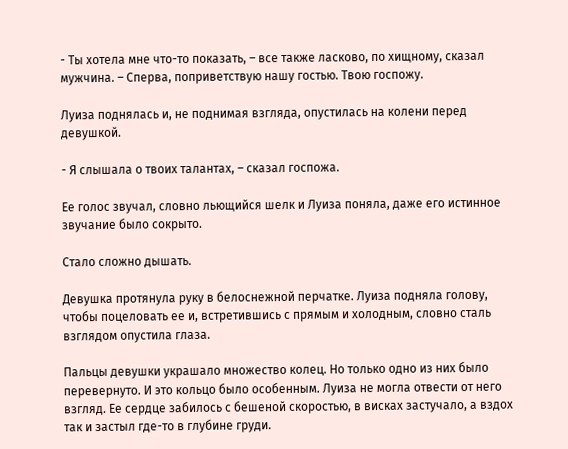- Ты хотела мне что-то показать, – все также ласково, по хищному, сказал мужчина. – Сперва, поприветствую нашу гостью. Твою госпожу.

Луиза поднялась и, не поднимая взгляда, опустилась на колени перед девушкой.

- Я слышала о твоих талантах, – сказал госпожа.

Ее голос звучал, словно льющийся шелк и Луиза поняла, даже его истинное звучание было сокрыто.

Стало сложно дышать.

Девушка протянула руку в белоснежной перчатке. Луиза подняла голову, чтобы поцеловать ее и, встретившись с прямым и холодным, словно сталь взглядом опустила глаза.

Пальцы девушки украшало множество колец. Но только одно из них было перевернуто. И это кольцо было особенным. Луиза не могла отвести от него взгляд. Ее сердце забилось с бешеной скоростью, в висках застучало, а вздох так и застыл где-то в глубине груди.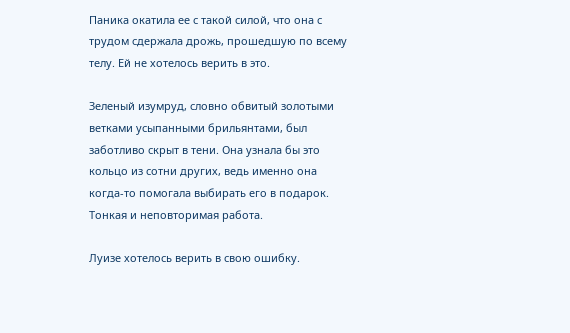Паника окатила ее с такой силой, что она с трудом сдержала дрожь, прошедшую по всему телу. Ей не хотелось верить в это.

Зеленый изумруд, словно обвитый золотыми ветками усыпанными брильянтами, был заботливо скрыт в тени. Она узнала бы это кольцо из сотни других, ведь именно она когда-то помогала выбирать его в подарок. Тонкая и неповторимая работа.

Луизе хотелось верить в свою ошибку.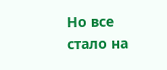Но все стало на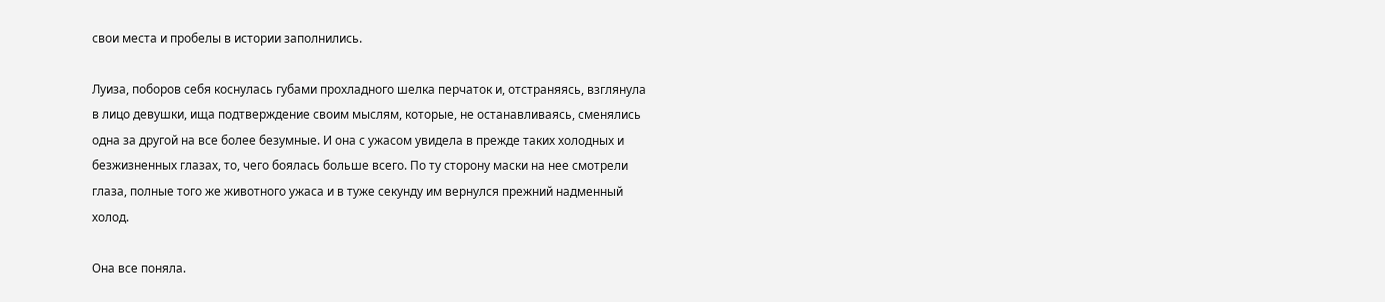свои места и пробелы в истории заполнились.

Луиза, поборов себя коснулась губами прохладного шелка перчаток и, отстраняясь, взглянула в лицо девушки, ища подтверждение своим мыслям, которые, не останавливаясь, сменялись одна за другой на все более безумные. И она с ужасом увидела в прежде таких холодных и безжизненных глазах, то, чего боялась больше всего. По ту сторону маски на нее смотрели глаза, полные того же животного ужаса и в туже секунду им вернулся прежний надменный холод.

Она все поняла.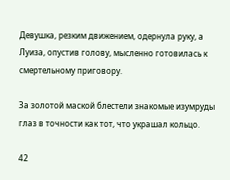Девушка, резким движением, одернула руку, а Луиза, опустив голову, мысленно готовилась к смертельному приговору.

За золотой маской блестели знакомые изумруды глаз в точности как тот, что украшал кольцо.

42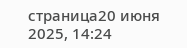страница20 июня 2025, 14:24